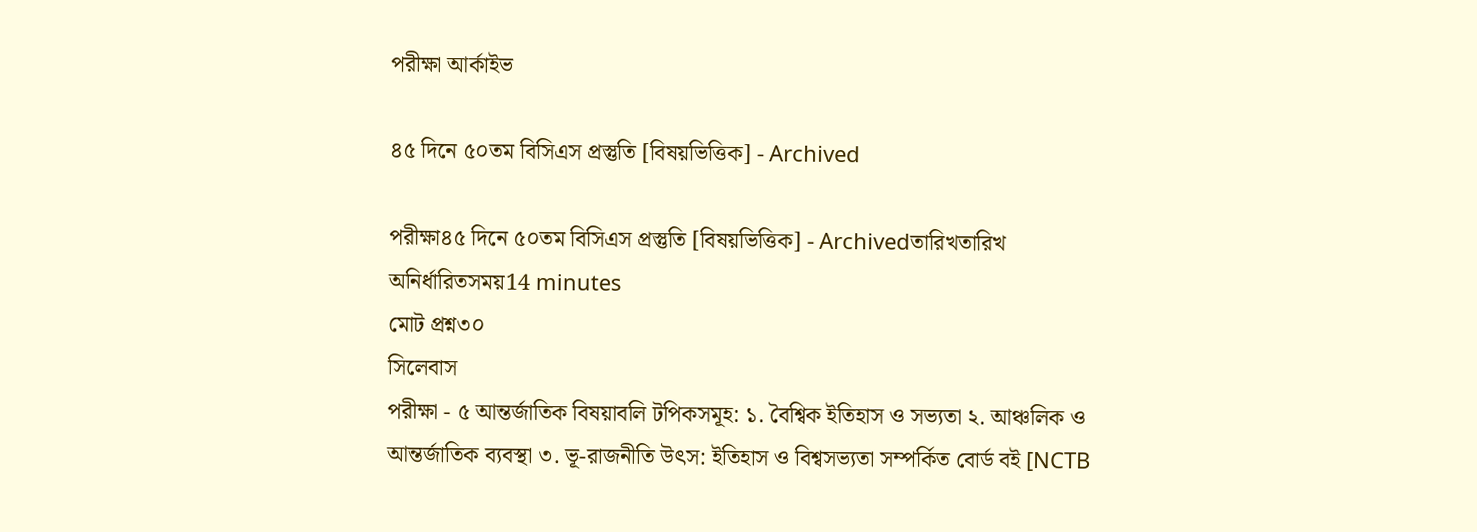পরীক্ষা আর্কাইভ

৪৫ দিনে ৫০তম বিসিএস প্রস্তুতি [বিষয়ভিত্তিক] - Archived

পরীক্ষা৪৫ দিনে ৫০তম বিসিএস প্রস্তুতি [বিষয়ভিত্তিক] - Archivedতারিখতারিখ অনির্ধারিতসময়14 minutes
মোট প্রশ্ন৩০
সিলেবাস
পরীক্ষা - ৫ আন্তর্জাতিক বিষয়াবলি টপিকসমূহ: ১. বৈশ্বিক ইতিহাস ও সভ্যতা ২. আঞ্চলিক ও আন্তর্জাতিক ব্যবস্থা ৩. ভূ-রাজনীতি উৎস: ইতিহাস ও বিশ্বসভ্যতা সম্পর্কিত বোর্ড বই [NCTB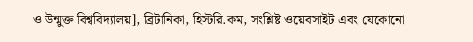ও উন্মুক্ত বিশ্ববিদ্যালয়], ব্রিটানিকা, হিস্টরি.কম, সংশ্লিষ্ট ওয়েবসাইট এবং যেকোনো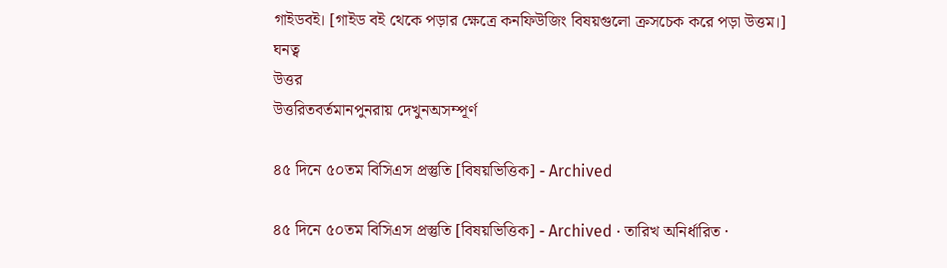গাইডবই। [গাইড বই থেকে পড়ার ক্ষেত্রে কনফিউজিং বিষয়গুলো ক্রসচেক করে পড়া উত্তম।]
ঘনত্ব
উত্তর
উত্তরিতবর্তমানপুনরায় দেখুনঅসম্পূর্ণ

৪৫ দিনে ৫০তম বিসিএস প্রস্তুতি [বিষয়ভিত্তিক] - Archived

৪৫ দিনে ৫০তম বিসিএস প্রস্তুতি [বিষয়ভিত্তিক] - Archived · তারিখ অনির্ধারিত ·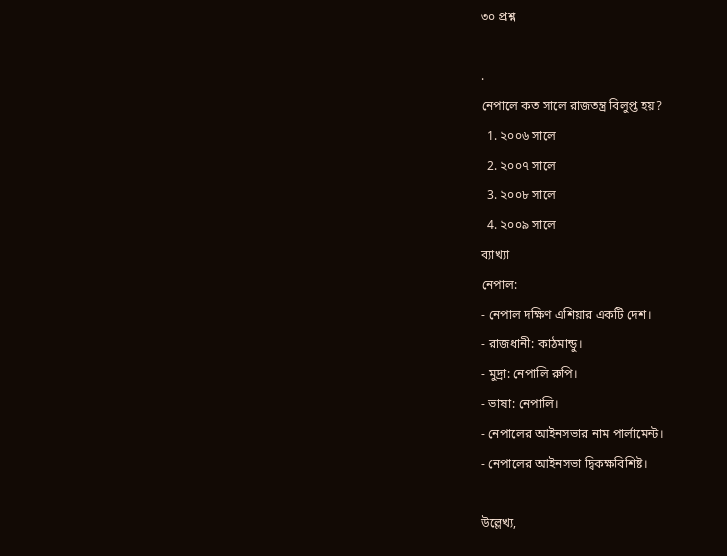৩০ প্রশ্ন

.
নেপালে কত সালে রাজতন্ত্র বিলুপ্ত হয়?
  1. ২০০৬ সালে
  2. ২০০৭ সালে
  3. ২০০৮ সালে
  4. ২০০৯ সালে
ব্যাখ্যা
নেপাল:
- নেপাল দক্ষিণ এশিয়ার একটি দেশ।
- রাজধানী: কাঠমান্ডু।
- মুদ্রা: নেপালি রুপি।
- ভাষা: নেপালি।
- নেপালের আইনসভার নাম পার্লামেন্ট।
- নেপালের আইনসভা দ্বিকক্ষবিশিষ্ট।

উল্লেখ্য,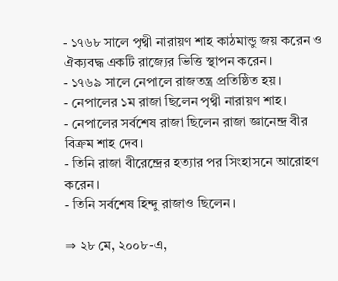- ১৭৬৮ সালে পৃথ্বী নারায়ণ শাহ কাঠমান্ডু জয় করেন ও ঐক্যবদ্ধ একটি রাজ্যের ভিত্তি স্থাপন করেন।
- ১৭৬৯ সালে নেপালে রাজতন্ত্র প্রতিষ্ঠিত হয়।
- নেপালের ১ম রাজা ছিলেন পৃথ্বী নারায়ণ শাহ।
- নেপালের সর্বশেষ রাজা ছিলেন রাজা জ্ঞানেন্দ্র বীর বিক্রম শাহ দেব।
- তিনি রাজা বীরেন্দ্রের হত্যার পর সিংহাসনে আরোহণ করেন।
- তিনি সর্বশেষ হিন্দু রাজাও ছিলেন।

⇒ ২৮ মে, ২০০৮-এ,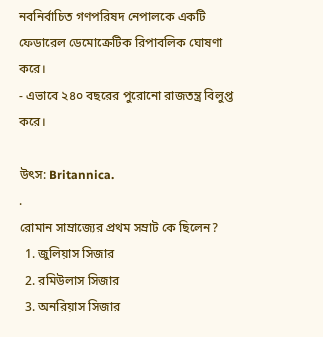নবনির্বাচিত গণপরিষদ নেপালকে একটি ফেডারেল ডেমোক্রেটিক রিপাবলিক ঘোষণা করে।
- এভাবে ২৪০ বছরের পুরোনো রাজতন্ত্র বিলুপ্ত করে।

উৎস: Britannica.
.
রোমান সাম্রাজ্যের প্রথম সম্রাট কে ছিলেন?
  1. জুলিয়াস সিজার
  2. রমিউলাস সিজার
  3. অনরিয়াস সিজার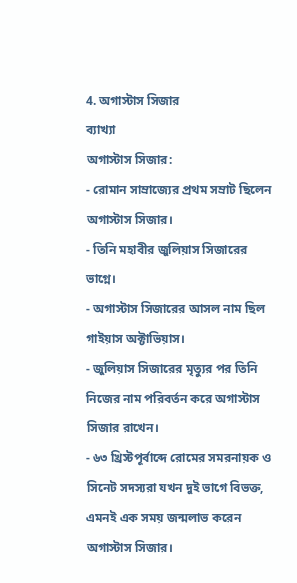4. অগাস্টাস সিজার
ব্যাখ্যা
অগাস্টাস সিজার:
- রোমান সাম্রাজ্যের প্রথম সম্রাট ছিলেন অগাস্টাস সিজার।
- তিনি মহাবীর জুলিয়াস সিজারের ভাগ্নে।
- অগাস্টাস সিজারের আসল নাম ছিল গাইয়াস অক্টাভিয়াস।
- জুলিয়াস সিজারের মৃত্যুর পর তিনি নিজের নাম পরিবর্তন করে অগাস্টাস সিজার রাখেন।
- ৬৩ খ্রিস্টপূর্বাব্দে রোমের সমরনায়ক ও সিনেট সদস্যরা যখন দুই ভাগে বিভক্ত, এমনই এক সময় জন্মলাভ করেন অগাস্টাস সিজার।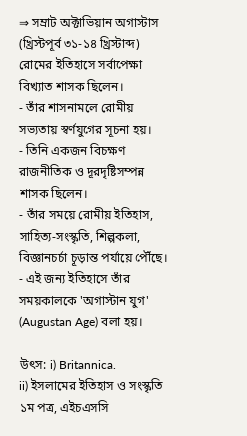⇒ সম্রাট অক্টাভিয়ান অগাস্টাস (খ্রিস্টপূর্ব ৩১-১৪ খ্রিস্টাব্দ) রোমের ইতিহাসে সর্বাপেক্ষা বিখ্যাত শাসক ছিলেন।
- তাঁর শাসনামলে রোমীয় সভ্যতায় স্বর্ণযুগের সূচনা হয়।
- তিনি একজন বিচক্ষণ রাজনীতিক ও দূরদৃষ্টিসম্পন্ন শাসক ছিলেন।
- তাঁর সময়ে রোমীয় ইতিহাস, সাহিত্য-সংস্কৃতি, শিল্পকলা, বিজ্ঞানচর্চা চূড়ান্ত পর্যায়ে পৌঁছে।
- এই জন্য ইতিহাসে তাঁর সময়কালকে 'অগাস্টান যুগ' (Augustan Age) বলা হয়।

উৎস: i) Britannica.
ii) ইসলামের ইতিহাস ও সংস্কৃতি ১ম পত্র, এইচএসসি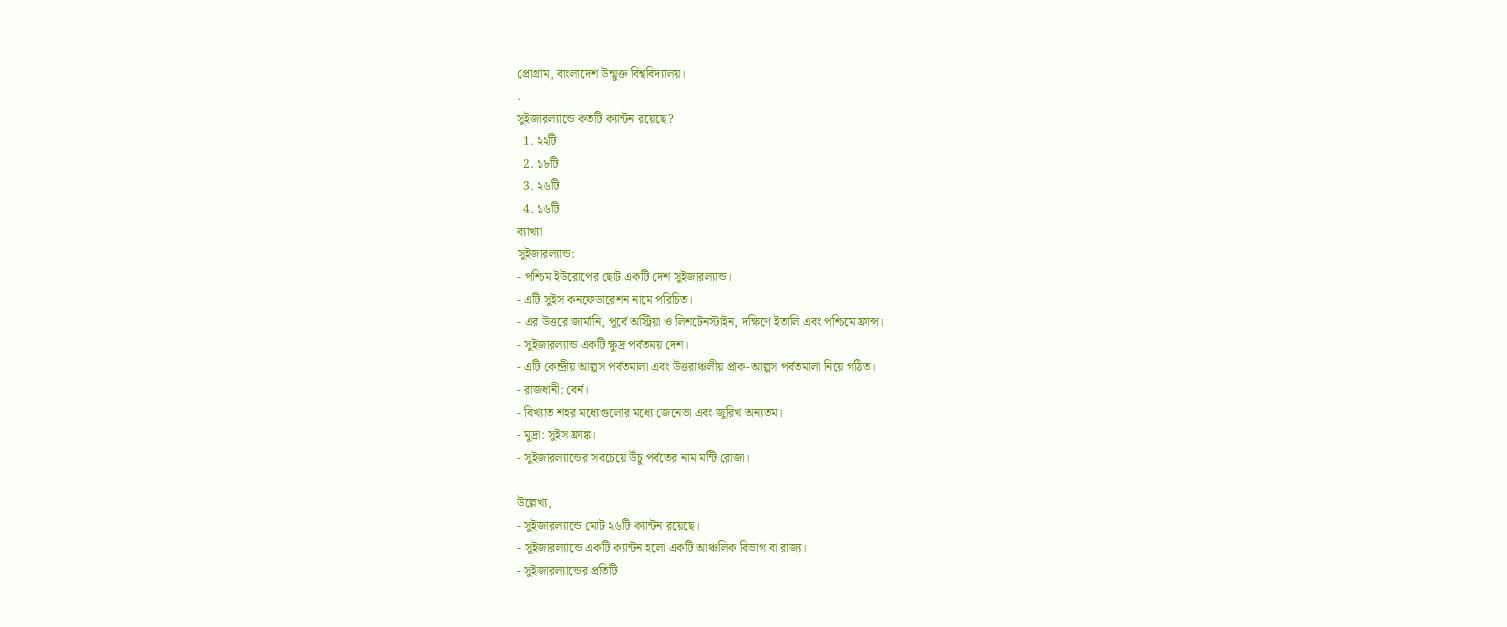প্রোগ্রাম, বাংলাদেশ উন্মুক্ত বিশ্ববিদ্যালয়।
.
সুইজারল্যান্ডে কতটি ক্যান্টন রয়েছে?
  1. ২২টি
  2. ১৮টি
  3. ২৬টি
  4. ১৬টি
ব্যাখ্যা
সুইজারল্যান্ড:
- পশ্চিম ইউরোপের ছোট একটি দেশ সুইজারল্যান্ড।
- এটি সুইস কনফেডারেশন নামে পরিচিত।
- এর উত্তরে জার্মানি, পূর্বে অস্ট্রিয়া ও লিশটেনস্টাইন, দক্ষিণে ইতালি এবং পশ্চিমে ফ্রান্স।
- সুইজারল্যান্ড একটি ক্ষুদ্র পর্বতময় দেশ।
- এটি কেন্দ্রীয় আল্পস পর্বতমালা এবং উত্তরাঞ্চলীয় প্রাক-আল্পস পর্বতমালা নিয়ে গঠিত।
- রাজধানী: বের্ন।
- বিখ্যাত শহর মধ্যেগুলোর মধ্যে জেনেভা এবং জুরিখ অন্যতম।
- মুদ্রা: সুইস ফ্রাঙ্ক।
- সুইজারল্যান্ডের সবচেয়ে উঁচু পর্বতের নাম মন্টি রোজা।

উল্লেখ্য,
- সুইজারল্যান্ডে মোট ২৬টি ক্যান্টন রয়েছে।
- সুইজারল্যান্ডে একটি ক্যান্টন হলো একটি আঞ্চলিক বিভাগ বা রাজ্য।
- সুইজারল্যান্ডের প্রতিটি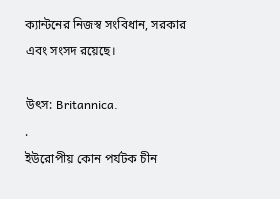ক্যান্টনের নিজস্ব সংবিধান, সরকার এবং সংসদ রয়েছে।

উৎস: Britannica.
.
ইউরোপীয় কোন পর্যটক চীন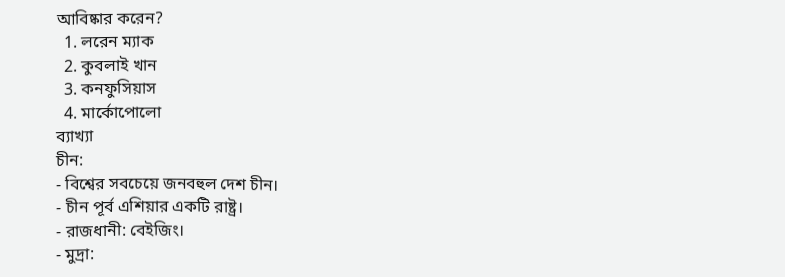আবিষ্কার করেন?
  1. লরেন ম্যাক
  2. কুবলাই খান
  3. কনফুসিয়াস
  4. মার্কোপোলো
ব্যাখ্যা
চীন:
- বিশ্বের সবচেয়ে জনবহুল দেশ চীন।
- চীন পূর্ব এশিয়ার একটি রাষ্ট্র।
- রাজধানী: বেইজিং।
- মুদ্রা: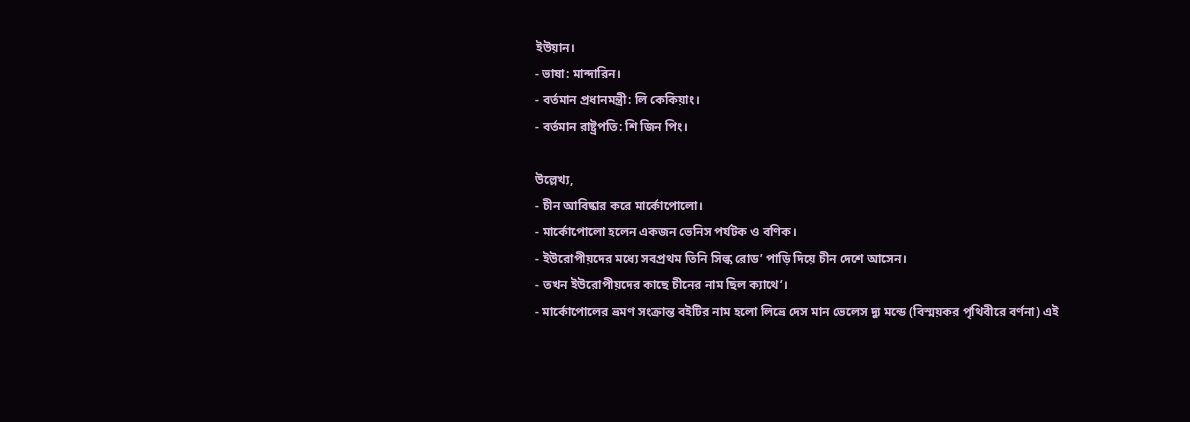ইউয়ান।
- ভাষা: মান্দারিন।
- বর্তমান প্রধানমন্ত্রী: লি কেকিয়াং।
- বর্তমান রাষ্ট্রপতি: শি জিন পিং।

উল্লেখ্য,
- চীন আবিষ্কার করে মার্কোপোলো।
- মার্কোপোলো হলেন একজন ভেনিস পর্যটক ও বণিক।
- ইউরোপীয়দের মধ্যে সবপ্রথম তিনি সিল্ক রোড’ পাড়ি দিয়ে চীন দেশে আসেন।
- তখন ইউরোপীয়দের কাছে চীনের নাম ছিল ক্যাথে’।
- মার্কোপোলের ভ্রমণ সংক্রান্ত বইটির নাম হলো লিভ্রে দেস মান ভেলেস দ্যু মন্ডে (বিস্ময়কর পৃথিবীরে বর্ণনা) এই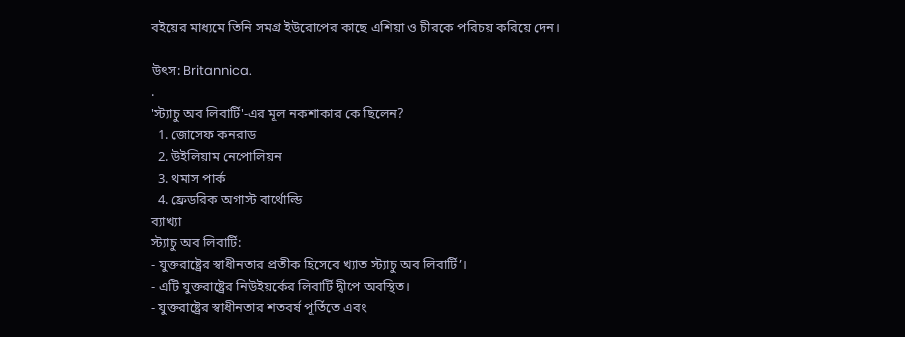বইয়ের মাধ্যমে তিনি সমগ্র ইউরোপের কাছে এশিয়া ও চীরকে পরিচয় করিয়ে দেন।

উৎস: Britannica.
.
'স্ট্যাচু অব লিবার্টি'-এর মূল নকশাকার কে ছিলেন?
  1. জোসেফ কনরাড
  2. উইলিয়াম নেপোলিয়ন
  3. থমাস পার্ক
  4. ফ্রেডরিক অগাস্ট বার্থোল্ডি
ব্যাখ্যা
স্ট্যাচু অব লিবার্টি:
- যুক্তরাষ্ট্রের স্বাধীনতার প্রতীক হিসেবে খ্যাত স্ট্যাচু অব লিবার্টি’।
- এটি যুক্তরাষ্ট্রের নিউইয়র্কের লিবার্টি দ্বীপে অবস্থিত।
- যুক্তরাষ্ট্রের স্বাধীনতার শতবর্ষ পূর্তিতে এবং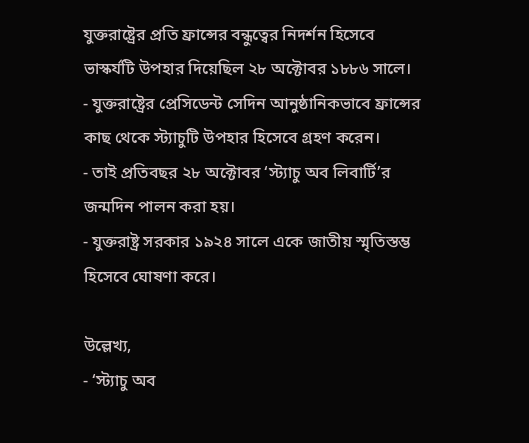যুক্তরাষ্ট্রের প্রতি ফ্রান্সের বন্ধুত্বের নিদর্শন হিসেবে ভাস্কর্যটি উপহার দিয়েছিল ২৮ অক্টোবর ১৮৮৬ সালে।
- যুক্তরাষ্ট্রের প্রেসিডেন্ট সেদিন আনুষ্ঠানিকভাবে ফ্রান্সের কাছ থেকে স্ট্যাচুটি উপহার হিসেবে গ্রহণ করেন।
- তাই প্রতিবছর ২৮ অক্টোবর ‘স্ট্যাচু অব লিবার্টি’র জন্মদিন পালন করা হয়।
- যুক্তরাষ্ট্র সরকার ১৯২৪ সালে একে জাতীয় স্মৃতিস্তম্ভ হিসেবে ঘোষণা করে।

উল্লেখ্য,
- ‘স্ট্যাচু অব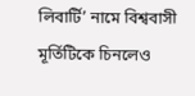লিবার্টি’ নামে বিশ্ববাসী মূর্তিটিকে চিনলেও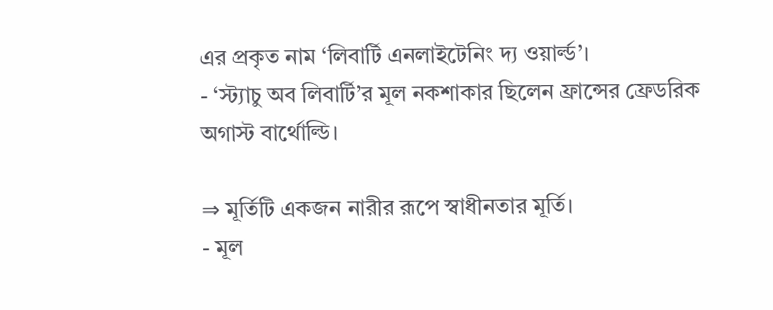এর প্রকৃত নাম ‘লিবার্টি এনলাইটেনিং দ্য ওয়ার্ল্ড’।
- ‘স্ট্যাচু অব লিবার্টি’র মূল নকশাকার ছিলেন ফ্রান্সের ফ্রেডরিক অগাস্ট বার্থোল্ডি।

⇒ মূর্তিটি একজন নারীর রূপে স্বাধীনতার মূর্তি।
- মূল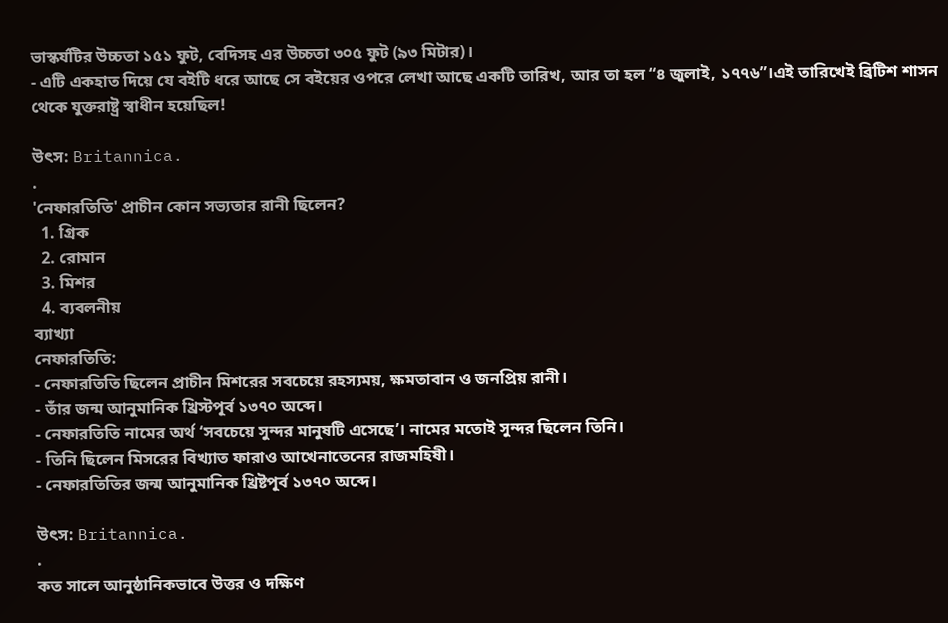ভাস্কর্যটির উচ্চতা ১৫১ ফুট, বেদিসহ এর উচ্চতা ৩০৫ ফুট (৯৩ মিটার)।
- এটি একহাত দিয়ে যে বইটি ধরে আছে সে বইয়ের ওপরে লেখা আছে একটি তারিখ, আর তা হল “৪ জুলাই, ১৭৭৬”।এই তারিখেই ব্রিটিশ শাসন থেকে যুক্তরাষ্ট্র স্বাধীন হয়েছিল!

উৎস: Britannica.
.
'নেফারতিতি' প্রাচীন কোন সভ্যতার রানী ছিলেন?
  1. গ্রিক
  2. রোমান
  3. মিশর
  4. ব্যবলনীয়
ব্যাখ্যা
নেফারতিতি:
- নেফারতিতি ছিলেন প্রাচীন মিশরের সবচেয়ে রহস্যময়, ক্ষমতাবান ও জনপ্রিয় রানী।
- তাঁর জন্ম আনুমানিক খ্রিস্টপূর্ব ১৩৭০ অব্দে।
- নেফারতিতি নামের অর্থ ‘সবচেয়ে সুন্দর মানুষটি এসেছে’। নামের মতোই সুন্দর ছিলেন তিনি।
- তিনি ছিলেন মিসরের বিখ্যাত ফারাও আখেনাতেনের রাজমহিষী।
- নেফারতিতির জন্ম আনুমানিক খ্রিষ্টপূর্ব ১৩৭০ অব্দে।

উৎস: Britannica.
.
কত সালে আনুষ্ঠানিকভাবে উত্তর ও দক্ষিণ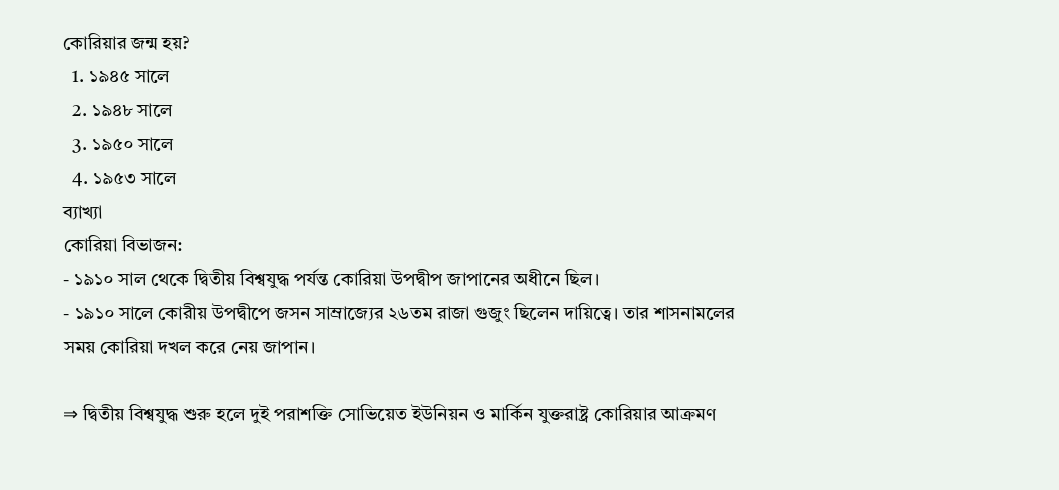কোরিয়ার জন্ম হয়?
  1. ১৯৪৫ সালে
  2. ১৯৪৮ সালে
  3. ১৯৫০ সালে
  4. ১৯৫৩ সালে
ব্যাখ্যা
কোরিয়া বিভাজন:
- ১৯১০ সাল থেকে দ্বিতীয় বিশ্বযুদ্ধ পর্যন্ত কোরিয়া উপদ্বীপ জাপানের অধীনে ছিল।
- ১৯১০ সালে কোরীয় উপদ্বীপে জসন সাম্রাজ্যের ২৬তম রাজা গুজুং ছিলেন দায়িত্বে। তার শাসনামলের সময় কোরিয়া দখল করে নেয় জাপান।

⇒ দ্বিতীয় বিশ্বযুদ্ধ শুরু হলে দুই পরাশক্তি সোভিয়েত ইউনিয়ন ও মার্কিন যুক্তরাষ্ট্র কোরিয়ার আক্রমণ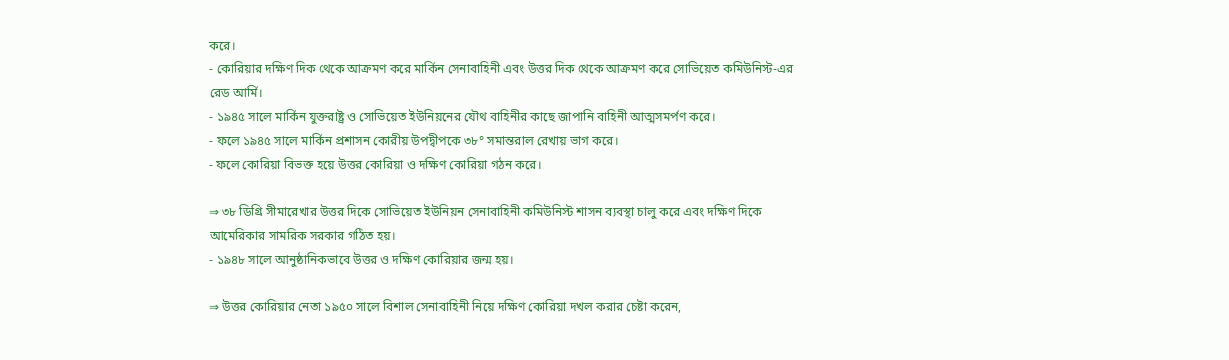করে।
- কোরিয়ার দক্ষিণ দিক থেকে আক্রমণ করে মার্কিন সেনাবাহিনী এবং উত্তর দিক থেকে আক্রমণ করে সোভিয়েত কমিউনিস্ট-এর রেড আর্মি।
- ১৯৪৫ সালে মার্কিন যুক্তরাষ্ট্র ও সোভিয়েত ইউনিয়নের যৌথ বাহিনীর কাছে জাপানি বাহিনী আত্মসমর্পণ করে।
- ফলে ১৯৪৫ সালে মার্কিন প্রশাসন কোরীয় উপদ্বীপকে ৩৮° সমান্তরাল রেখায় ভাগ করে।
- ফলে কোরিয়া বিভক্ত হয়ে উত্তর কোরিয়া ও দক্ষিণ কোরিয়া গঠন করে।

⇒ ৩৮ ডিগ্রি সীমারেখার উত্তর দিকে সোভিয়েত ইউনিয়ন সেনাবাহিনী কমিউনিস্ট শাসন ব্যবস্থা চালু করে এবং দক্ষিণ দিকে আমেরিকার সামরিক সরকার গঠিত হয়।
- ১৯৪৮ সালে আনুষ্ঠানিকভাবে উত্তর ও দক্ষিণ কোরিয়ার জন্ম হয়।

⇒ উত্তর কোরিয়ার নেতা ১৯৫০ সালে বিশাল সেনাবাহিনী নিয়ে দক্ষিণ কোরিয়া দখল করার চেষ্টা করেন,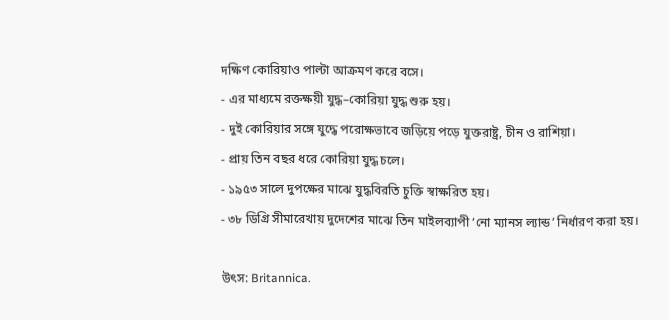দক্ষিণ কোরিয়াও পাল্টা আক্রমণ করে বসে।
- এর মাধ্যমে রক্তক্ষয়ী যুদ্ধ–কোরিয়া যুদ্ধ শুরু হয়।
- দুই কোরিয়ার সঙ্গে যুদ্ধে পরোক্ষভাবে জড়িয়ে পড়ে যুক্তরাষ্ট্র, চীন ও রাশিয়া।
- প্রায় তিন বছর ধরে কোরিয়া যুদ্ধ চলে।
- ১৯৫৩ সালে দুপক্ষের মাঝে যুদ্ধবিরতি চুক্তি স্বাক্ষরিত হয়।
- ৩৮ ডিগ্রি সীমারেখায় দুদেশের মাঝে তিন মাইলব্যাপী ‘নো ম্যানস ল্যান্ড’ নির্ধারণ করা হয়।

উৎস: Britannica.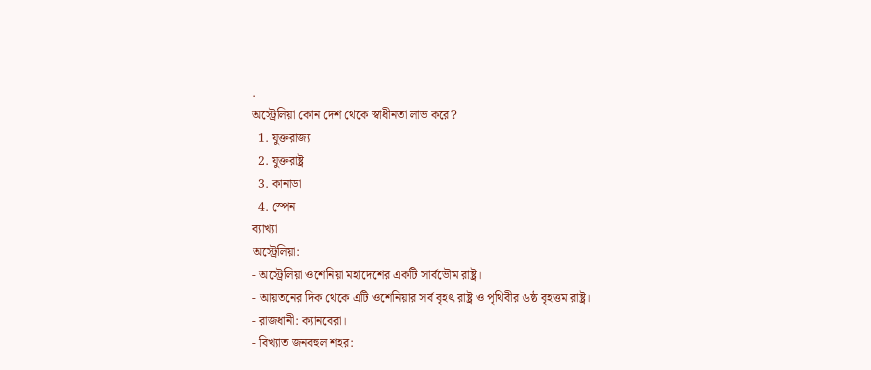.
অস্ট্রেলিয়া কোন দেশ থেকে স্বাধীনতা লাভ করে?
  1. যুক্তরাজ্য
  2. যুক্তরাষ্ট্র
  3. কানাডা
  4. স্পেন
ব্যাখ্যা
অস্ট্রেলিয়া:
- অস্ট্রেলিয়া ওশেনিয়া মহাদেশের একটি সার্বভৌম রাষ্ট্র।
- আয়তনের দিক থেকে এটি ওশেনিয়ার সর্ব বৃহ‌ৎ রাষ্ট্র ও পৃথিবীর ৬ষ্ঠ বৃহত্তম রাষ্ট্র।
- রাজধানী: ক্যানবেরা।
- বিখ্যাত জনবহুল শহর: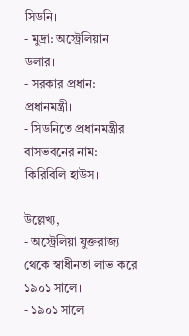সিডনি।
- মুদ্রা: অস্ট্রেলিয়ান ডলার।
- সরকার প্রধান: প্রধানমন্ত্রী।
- সিডনিতে প্রধানমন্ত্রীর বাসভবনের নাম: কিরিবিলি হাউস।

উল্লেখ্য,
- অস্ট্রেলিয়া যুক্তরাজ্য থেকে স্বাধীনতা লাভ করে ১৯০১ সালে।
- ১৯০১ সালে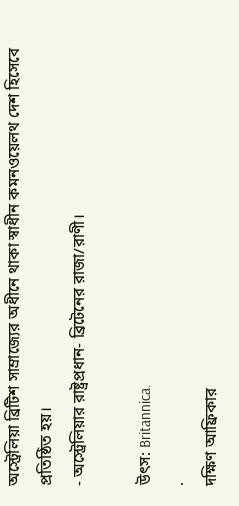অস্ট্রেলিয়া ব্রিটিশ সাম্রাজ্যের অধীনে থাকা স্বাধীন কমনওয়েলথ দেশ হিসেবে প্রতিষ্ঠিত হয়।
- অস্ট্রেলিয়ার রাষ্ট্রপ্রধান- ব্রিটেনের রাজা/রাণী।

উৎস: Britannica.
.
দক্ষিণ আফ্রিকার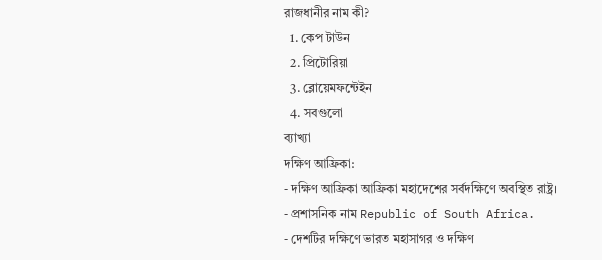রাজধানীর নাম কী?
  1. কেপ টাউন
  2. প্রিটোরিয়া
  3. ব্লোয়েমফন্টেইন
  4. সবগুলো
ব্যাখ্যা
দক্ষিণ আফ্রিকা:
- দক্ষিণ আফ্রিকা আফ্রিকা মহাদেশের সর্বদক্ষিণে অবস্থিত রাষ্ট্র।
- প্রশাসনিক নাম Republic of South Africa.
- দেশটির দক্ষিণে ভারত মহাসাগর ও দক্ষিণ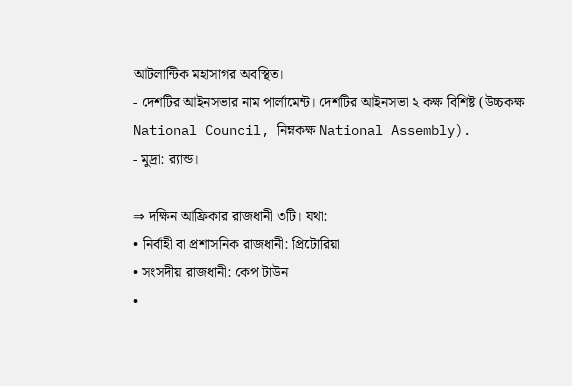আটলান্টিক মহাসাগর অবস্থিত।
- দেশটির আইনসভার নাম পার্লামেন্ট। দেশটির আইনসভা ২ কক্ষ বিশিষ্ট (উচ্চকক্ষ National Council, নিম্নকক্ষ National Assembly).
- মুদ্রা: র‍্যান্ড।

⇒ দক্ষিন আফ্রিকার রাজধানী ৩টি। যথা:
• নির্বাহী বা প্রশাসনিক রাজধানী: প্রিটোরিয়া
• সংসদীয় রাজধানী: কেপ টাউন
•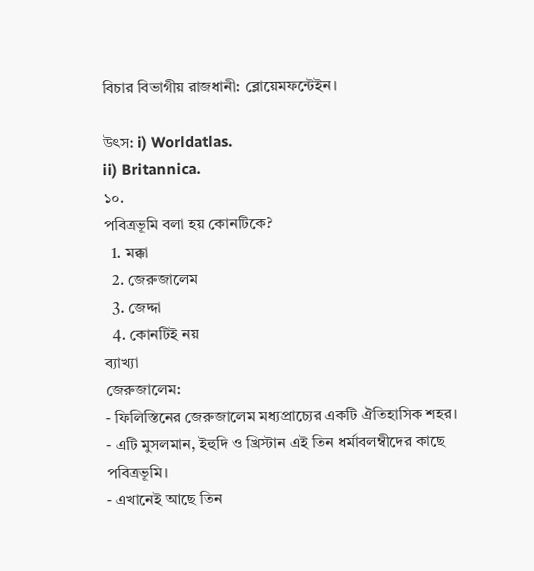বিচার বিভাগীয় রাজধানী: ব্লোয়েমফন্টেইন।

উৎস: i) Worldatlas.
ii) Britannica.
১০.
পবিত্রভূমি বলা হয় কোনটিকে?
  1. মক্কা
  2. জেরুজালেম
  3. জেদ্দা
  4. কোনটিই নয়
ব্যাখ্যা
জেরুজালেম:
- ফিলিস্তিনের জেরুজালেম মধ্যপ্রাচ্যের একটি ঐতিহাসিক শহর।
- এটি মুসলমান, ইহুদি ও খ্রিস্টান এই তিন ধর্মাবলম্বীদের কাছে পবিত্রভূমি।
- এখানেই আছে তিন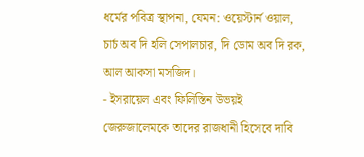ধর্মের পবিত্র স্থাপনা, যেমন: ওয়েস্টার্ন ওয়াল, চার্চ অব দি হলি সেপালচার, দি ডোম অব দি রক, আল আকসা মসজিদ।
- ইসরায়েল এবং ফিলিস্তিন উভয়ই জেরুজালেমকে তাদের রাজধানী হিসেবে দাবি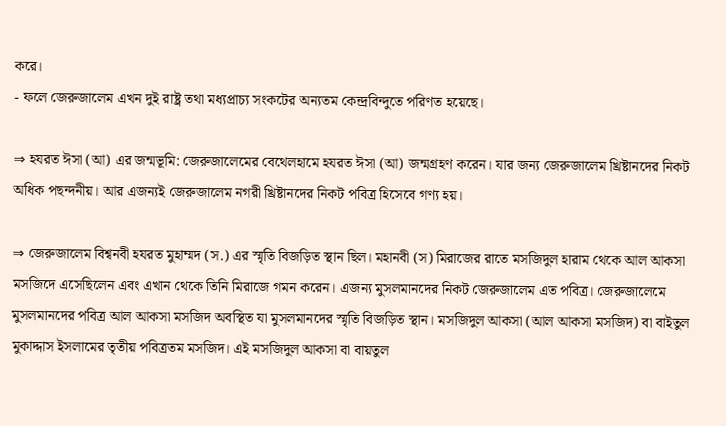করে।
- ফলে জেরুজালেম এখন দুই রাষ্ট্র তথা মধ্যপ্রাচ্য সংকটের অন্যতম কেন্দ্রবিন্দুতে পরিণত হয়েছে।

⇒ হযরত ঈসা (আ) এর জন্মভূমি: জেরুজালেমের বেথেলহামে হযরত ঈসা (আ) জন্মগ্রহণ করেন। যার জন্য জেরুজালেম খ্রিষ্টানদের নিকট অধিক পছন্দনীয়। আর এজন্যই জেরুজালেম নগরী খ্রিষ্টানদের নিকট পবিত্র হিসেবে গণ্য হয়।

⇒ জেরুজালেম বিশ্বনবী হযরত মুহাম্মদ (স.) এর স্মৃতি বিজড়িত স্থান ছিল। মহানবী (স) মিরাজের রাতে মসজিদুল হারাম থেকে আল আকসা মসজিদে এসেছিলেন এবং এখান থেকে তিনি মিরাজে গমন করেন। এজন্য মুসলমানদের নিকট জেরুজালেম এত পবিত্র। জেরুজালেমে মুসলমানদের পবিত্র আল আকসা মসজিদ অবস্থিত যা মুসলমানদের স্মৃতি বিজড়িত স্থান। মসজিদুল আকসা (আল আকসা মসজিদ) বা বাইতুল মুকাদ্দাস ইসলামের তৃতীয় পবিত্রতম মসজিদ। এই মসজিদুল আকসা বা বায়তুল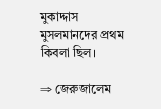মুকাদ্দাস মুসলমানদের প্রথম কিবলা ছিল।

⇒ জেরুজালেম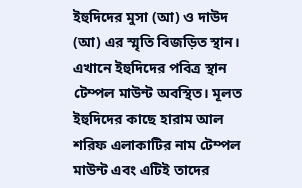ইহুদিদের মুসা (আ) ও দাউদ (আ) এর স্মৃতি বিজড়িত স্থান। এখানে ইহুদিদের পবিত্র স্থান টেম্পল মাউন্ট অবস্থিত। মূলত ইহুদিদের কাছে হারাম আল শরিফ এলাকাটির নাম টেম্পল মাউন্ট এবং এটিই তাদের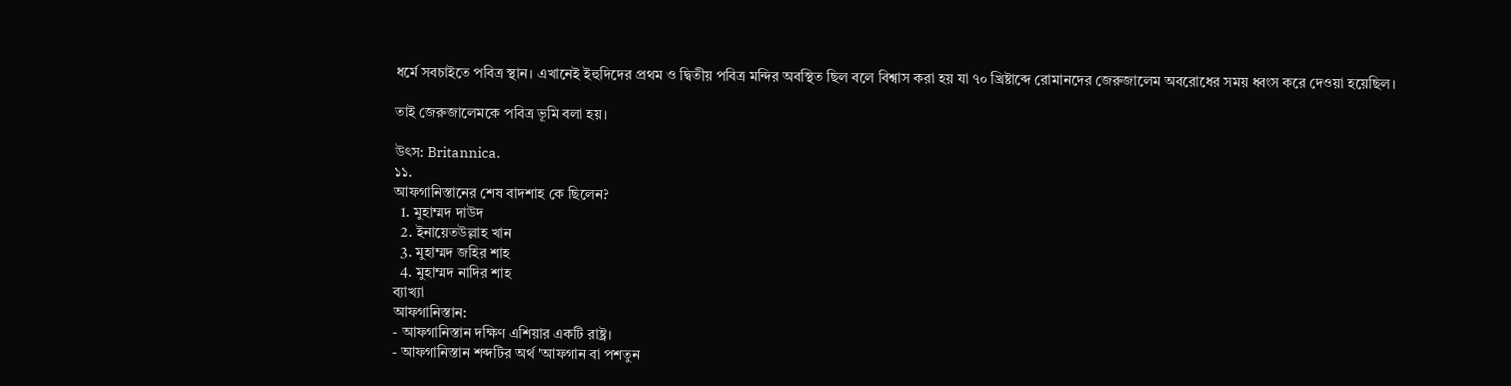ধর্মে সবচাইতে পবিত্র স্থান। এখানেই ইহুদিদের প্রথম ও দ্বিতীয় পবিত্র মন্দির অবস্থিত ছিল বলে বিশ্বাস করা হয় যা ৭০ খ্রিষ্টাব্দে রোমানদের জেরুজালেম অবরোধের সময় ধ্বংস করে দেওয়া হয়েছিল।

তাই জেরুজালেমকে পবিত্র ভূমি বলা হয়।

উৎস: Britannica.
১১.
আফগানিস্তানের শেষ বাদশাহ কে ছিলেন?
  1. মুহাম্মদ দাউদ
  2. ইনায়েতউল্লাহ খান
  3. মুহাম্মদ জহির শাহ
  4. মুহাম্মদ নাদির শাহ
ব্যাখ্যা
আফগানিস্তান:
- আফগানিস্তান দক্ষিণ এশিয়ার একটি রাষ্ট্র।
- আফগানিস্তান শব্দটির অর্থ 'আফগান বা পশতুন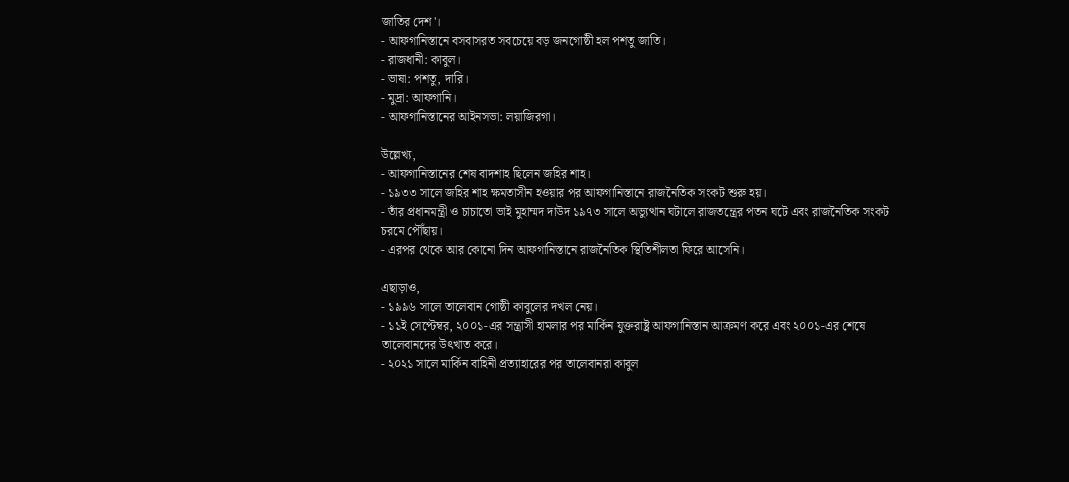জাতির দেশ'।
- আফগানিস্তানে বসবাসরত সবচেয়ে বড় জনগোষ্ঠী হল পশতু জাতি।
- রাজধানী: কাবুল।
- ভাষা: পশতু, দারি।
- মুদ্রা: আফগানি।
- আফগানিস্তানের আইনসভা: লয়াজিরগা।

উল্লেখ্য,
- আফগানিস্তানের শেষ বাদশাহ ছিলেন জহির শাহ।
- ১৯৩৩ সালে জহির শাহ ক্ষমতাসীন হওয়ার পর আফগানিস্তানে রাজনৈতিক সংকট শুরু হয়।
- তাঁর প্রধানমন্ত্রী ও চাচাতো ভাই মুহাম্মদ দাউদ ১৯৭৩ সালে অভ্যুত্থান ঘটালে রাজতন্ত্রের পতন ঘটে এবং রাজনৈতিক সংকট চরমে পৌঁছায়।
- এরপর থেকে আর কোনো দিন আফগানিস্তানে রাজনৈতিক স্থিতিশীলতা ফিরে আসেনি।

এছাড়াও,
- ১৯৯৬ সালে তালেবান গোষ্ঠী কাবুলের দখল নেয়।
- ১১ই সেপ্টেম্বর, ২০০১-এর সন্ত্রাসী হামলার পর মার্কিন যুক্তরাষ্ট্র আফগানিস্তান আক্রমণ করে এবং ২০০১-এর শেষে তালেবানদের উৎখাত করে।
- ২০২১ সালে মার্কিন বাহিনী প্রত্যাহারের পর তালেবানরা কাবুল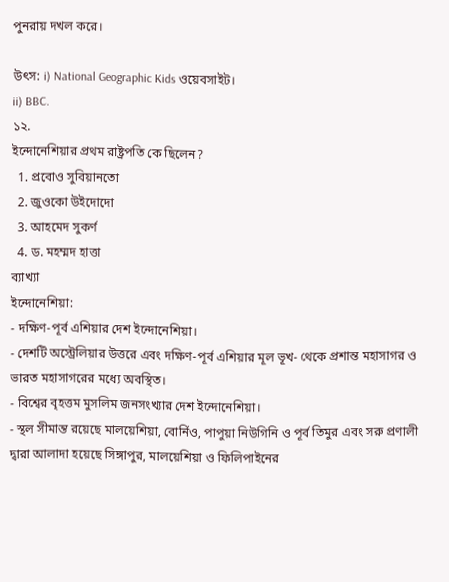পুনরায় দখল করে।

উৎস: i) National Geographic Kids ওয়েবসাইট।
ii) BBC.
১২.
ইন্দোনেশিয়ার প্রথম রাষ্ট্রপতি কে ছিলেন?
  1. প্রবোও সুবিয়ানতো
  2. জুওকো উইদোদো
  3. আহমেদ সুকর্ণ
  4. ড. মহম্মদ হাত্তা
ব্যাখ্যা
ইন্দোনেশিয়া:
- দক্ষিণ-পূর্ব এশিয়ার দেশ ইন্দোনেশিয়া।
- দেশটি অস্ট্রেলিয়ার উত্তরে এবং দক্ষিণ-পূর্ব এশিয়ার মূল ভূখ- থেকে প্রশান্ত মহাসাগর ও ভারত মহাসাগরের মধ্যে অবস্থিত।
- বিশ্বের বৃহত্তম মুসলিম জনসংখ্যার দেশ ইন্দোনেশিয়া।
- স্থল সীমান্ত রয়েছে মালয়েশিয়া, বোর্নিও, পাপুয়া নিউগিনি ও পূর্ব তিমুর এবং সরু প্রণালী দ্বারা আলাদা হয়েছে সিঙ্গাপুর, মালয়েশিয়া ও ফিলিপাইনের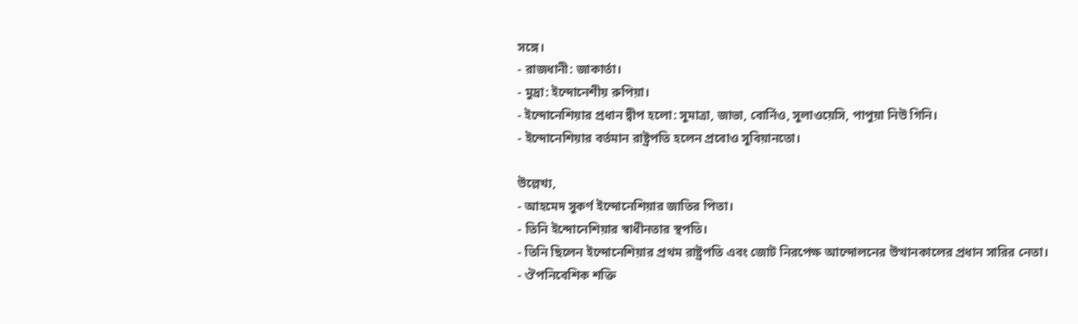সঙ্গে।
- রাজধানী: জাকার্তা।
- মুদ্রা: ইন্দোনেশীয় রুপিয়া।
- ইন্দোনেশিয়ার প্রধান দ্বীপ হলো: সুমাত্রা, জাভা, বোর্নিও, সুলাওয়েসি, পাপুয়া নিউ গিনি।
- ইন্দোনেশিয়ার বর্তমান রাষ্ট্রপতি হলেন প্রবোও সুবিয়ানতো।

উল্লেখ্য,
- আহমেদ সুকর্ণ ইন্দোনেশিয়ার জাতির পিতা।
- তিনি ইন্দোনেশিয়ার স্বাধীনতার স্থপতি।
- তিনি ছিলেন ইন্দোনেশিয়ার প্রথম রাষ্ট্রপতি এবং জোট নিরপেক্ষ আন্দোলনের উত্থানকালের প্রধান সারির নেতা।
- ঔপনিবেশিক শক্তি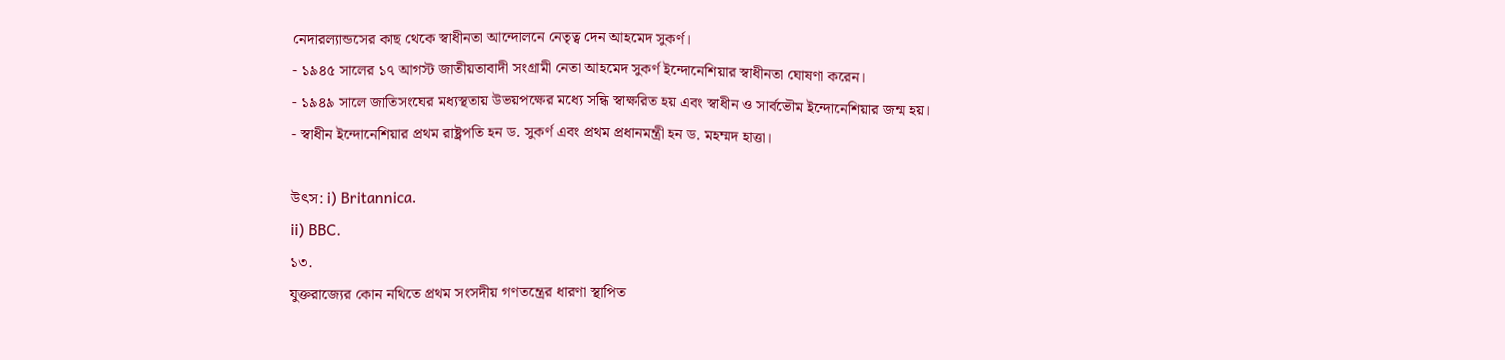নেদারল্যান্ডসের কাছ থেকে স্বাধীনতা আন্দোলনে নেতৃত্ব দেন আহমেদ সুকর্ণ।
- ১৯৪৫ সালের ১৭ আগস্ট জাতীয়তাবাদী সংগ্রামী নেতা আহমেদ সুকর্ণ ইন্দোনেশিয়ার স্বাধীনতা ঘোষণা করেন।
- ১৯৪৯ সালে জাতিসংঘের মধ্যস্থতায় উভয়পক্ষের মধ্যে সন্ধি স্বাক্ষরিত হয় এবং স্বাধীন ও সার্বভৌম ইন্দোনেশিয়ার জন্ম হয়।
- স্বাধীন ইন্দোনেশিয়ার প্রথম রাষ্ট্রপতি হন ড. সুকর্ণ এবং প্রথম প্রধানমন্ত্রী হন ড. মহম্মদ হাত্তা।

উৎস: i) Britannica.
ii) BBC.
১৩.
যুক্তরাজ্যের কোন নথিতে প্রথম সংসদীয় গণতন্ত্রের ধারণা স্থাপিত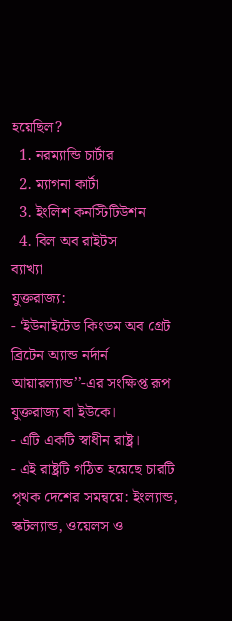হয়েছিল?
  1. নরম্যান্ডি চার্টার
  2. ম্যাগনা কার্টা
  3. ইংলিশ কনস্টিটিউশন
  4. বিল অব রাইটস
ব্যাখ্যা
যুক্তরাজ্য:
- ‘ইউনাইটেড কিংডম অব গ্রেট ব্রিটেন অ্যান্ড নর্দার্ন আয়ারল্যান্ড’’-এর সংক্ষিপ্ত রূপ যুক্তরাজ্য বা ইউকে।
- এটি একটি স্বাধীন রাষ্ট্র।
- এই রাষ্ট্রটি গঠিত হয়েছে চারটি পৃথক দেশের সমন্বয়ে: ইংল্যান্ড, স্কটল্যান্ড, ওয়েলস ও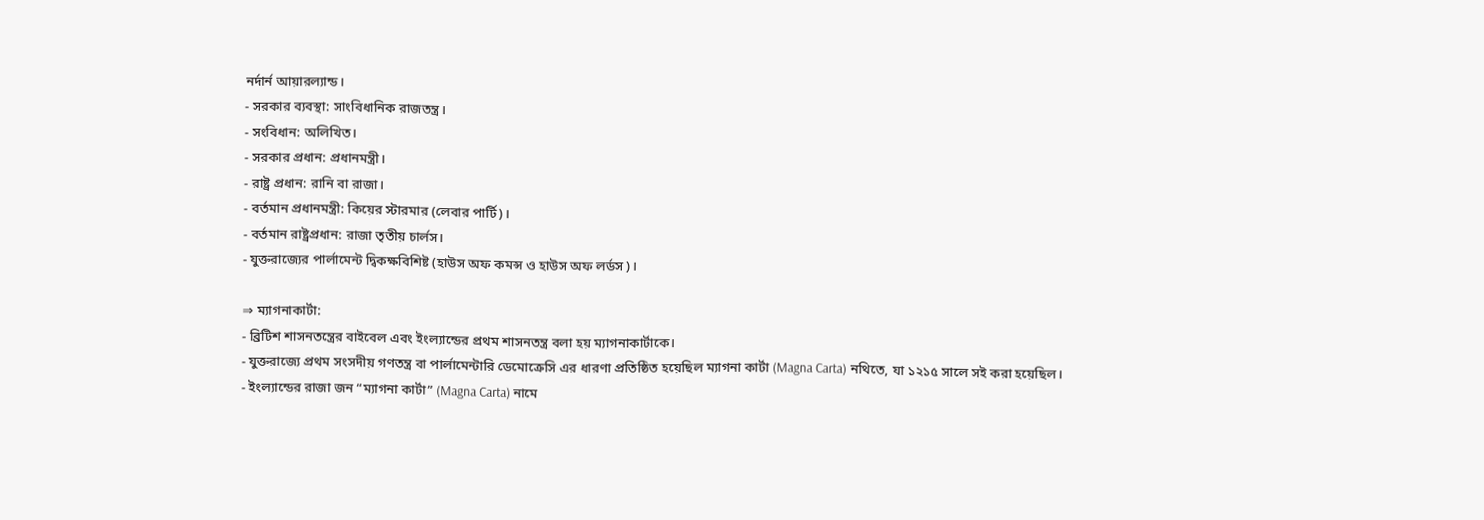নর্দার্ন আয়ারল্যান্ড।
- সরকার ব্যবস্থা: সাংবিধানিক রাজতন্ত্র।
- সংবিধান: অলিখিত।
- সরকার প্রধান: প্রধানমন্ত্রী।
- রাষ্ট্র প্রধান: রানি বা রাজা।
- বর্তমান প্রধানমন্ত্রী: কিয়ের স্টারমার (লেবার পার্টি)।
- বর্তমান রাষ্ট্রপ্রধান: রাজা তৃতীয় চার্লস।
- যুক্তরাজ্যের পার্লামেন্ট দ্বিকক্ষবিশিষ্ট (হাউস অফ কমন্স ও হাউস অফ লর্ডস)।

⇒ ম্যাগনাকার্টা:
- ব্রিটিশ শাসনতন্ত্রের বাইবেল এবং ইংল্যান্ডের প্রথম শাসনতন্ত্র বলা হয় ম্যাগনাকার্টাকে।
- যুক্তরাজ্যে প্রথম সংসদীয় গণতন্ত্র বা পার্লামেন্টারি ডেমোক্রেসি এর ধারণা প্রতিষ্ঠিত হয়েছিল ম্যাগনা কার্টা (Magna Carta) নথিতে, যা ১২১৫ সালে সই করা হয়েছিল।
- ইংল্যান্ডের রাজা জন “ম্যাগনা কার্টা” (Magna Carta) নামে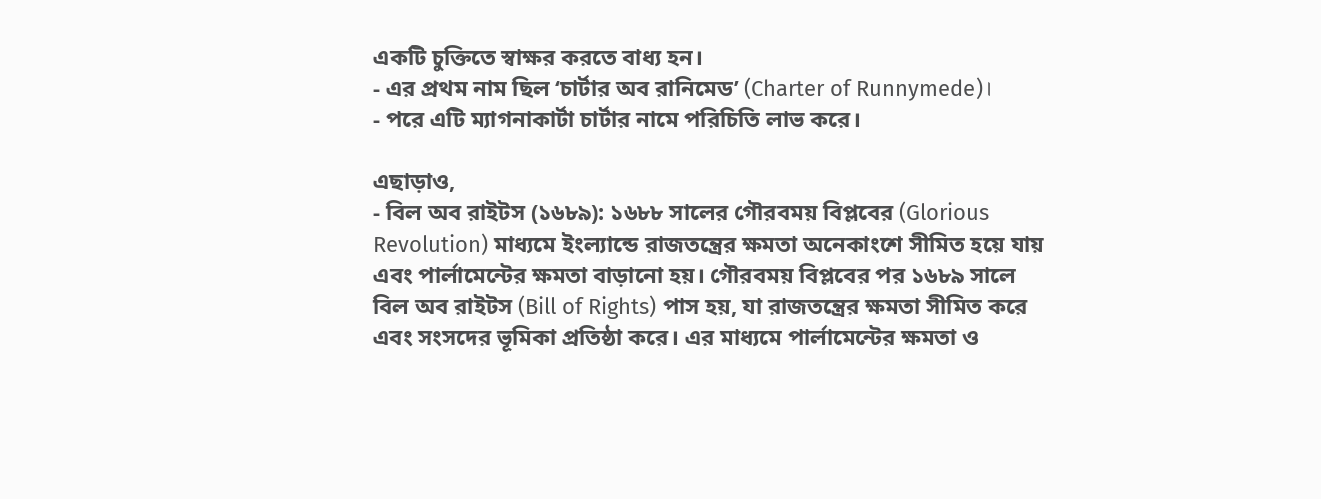একটি চুক্তিতে স্বাক্ষর করতে বাধ্য হন।
- এর প্রথম নাম ছিল ‘চার্টার অব রানিমেড’ (Charter of Runnymede)।
- পরে এটি ম্যাগনাকার্টা চার্টার নামে পরিচিতি লাভ করে।

এছাড়াও,
- বিল অব রাইটস (১৬৮৯): ১৬৮৮ সালের গৌরবময় বিপ্লবের (Glorious Revolution) মাধ্যমে ইংল্যান্ডে রাজতন্ত্রের ক্ষমতা অনেকাংশে সীমিত হয়ে যায় এবং পার্লামেন্টের ক্ষমতা বাড়ানো হয়। গৌরবময় বিপ্লবের পর ১৬৮৯ সালে বিল অব রাইটস (Bill of Rights) পাস হয়, যা রাজতন্ত্রের ক্ষমতা সীমিত করে এবং সংসদের ভূমিকা প্রতিষ্ঠা করে। এর মাধ্যমে পার্লামেন্টের ক্ষমতা ও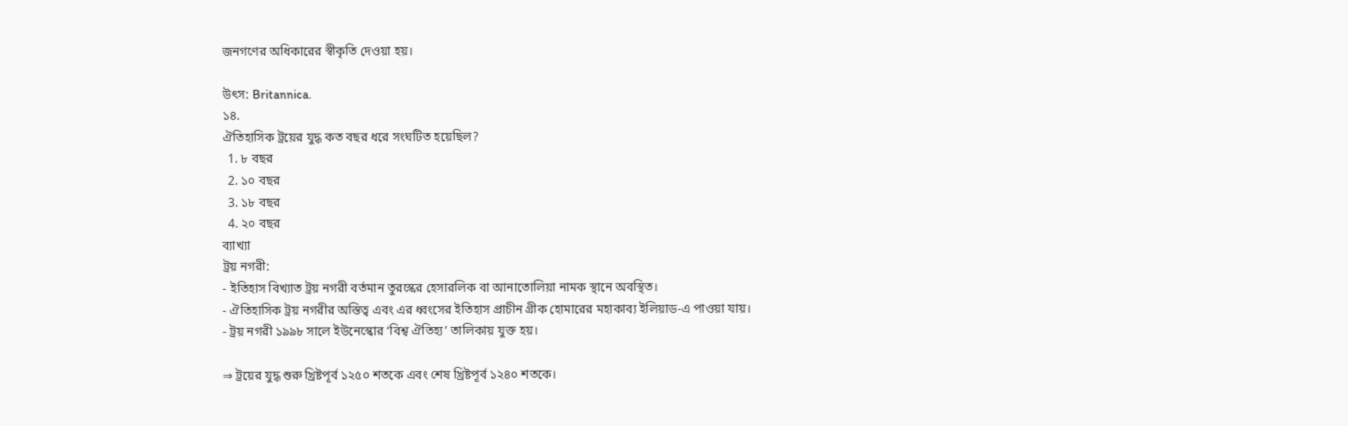জনগণের অধিকারের স্বীকৃতি দেওয়া হয়।

উৎস: Britannica.
১৪.
ঐতিহাসিক ট্রয়ের যুদ্ধ কত বছর ধরে সংঘটিত হয়েছিল?
  1. ৮ বছর
  2. ১০ বছর
  3. ১৮ বছর
  4. ২০ বছর
ব্যাখ্যা
ট্রয় নগরী:
- ইতিহাস বিখ্যাত ট্রয় নগরী বর্তমান তুরস্কের হেসারলিক বা আনাতোলিয়া নামক স্থানে অবস্থিত।
- ঐতিহাসিক ট্রয় নগরীর অস্তিত্ব এবং এর ধ্বংসের ইতিহাস প্রাচীন গ্রীক হোমারের মহাকাব্য ইলিয়াড-এ পাওয়া যায়।
- ট্রয় নগরী ১৯৯৮ সালে ইউনেস্কোর ‘বিশ্ব ঐতিহ্য’ তালিকায় যুক্ত হয়।

⇒ ট্রয়ের যুদ্ধ শুরু খ্রিষ্টপূর্ব ১২৫০ শতকে এবং শেষ খ্রিষ্টপূর্ব ১২৪০ শতকে।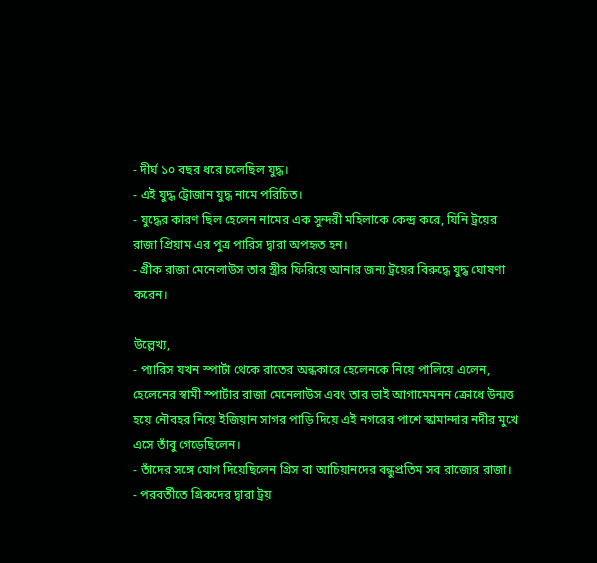- দীর্ঘ ১০ বছর ধরে চলেছিল যুদ্ধ।
- এই যুদ্ধ ট্রোজান যুদ্ধ নামে পরিচিত।
- যুদ্ধের কারণ ছিল হেলেন নামের এক সুন্দরী মহিলাকে কেন্দ্র করে, যিনি ট্রয়ের রাজা প্রিয়াম এর পুত্র পারিস দ্বারা অপহৃত হন।
- গ্রীক রাজা মেনেলাউস তার স্ত্রীর ফিরিয়ে আনার জন্য ট্রয়ের বিরুদ্ধে যুদ্ধ ঘোষণা করেন।

উল্লেখ্য,
- প্যারিস যখন স্পার্টা থেকে রাতের অন্ধকারে হেলেনকে নিয়ে পালিয়ে এলেন, হেলেনের স্বামী স্পার্টার রাজা মেনেলাউস এবং তার ভাই আগামেমনন ক্রোধে উন্মত্ত হয়ে নৌবহর নিয়ে ইজিয়ান সাগর পাড়ি দিয়ে এই নগরের পাশে স্কামান্দার নদীর মুখে এসে তাঁবু গেড়েছিলেন।
- তাঁদের সঙ্গে যোগ দিয়েছিলেন গ্রিস বা আচিয়ানদের বন্ধুপ্রতিম সব রাজ্যের রাজা।
- পরবর্তীতে গ্রিকদের দ্বারা ট্রয়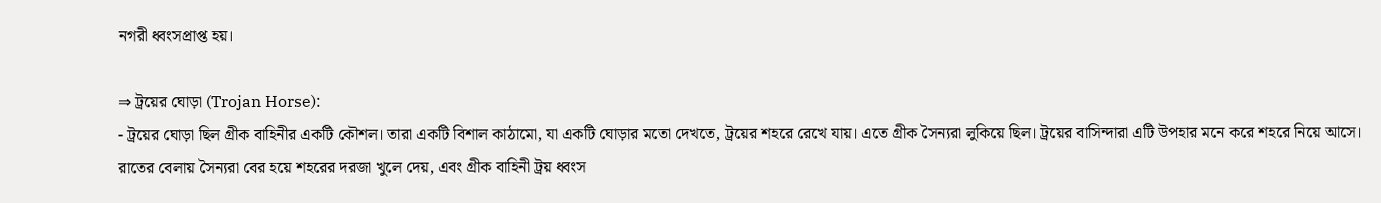নগরী ধ্বংসপ্রাপ্ত হয়।

⇒ ট্রয়ের ঘোড়া (Trojan Horse):
- ট্রয়ের ঘোড়া ছিল গ্রীক বাহিনীর একটি কৌশল। তারা একটি বিশাল কাঠামো, যা একটি ঘোড়ার মতো দেখতে, ট্রয়ের শহরে রেখে যায়। এতে গ্রীক সৈন্যরা লুকিয়ে ছিল। ট্রয়ের বাসিন্দারা এটি উপহার মনে করে শহরে নিয়ে আসে। রাতের বেলায় সৈন্যরা বের হয়ে শহরের দরজা খুলে দেয়, এবং গ্রীক বাহিনী ট্রয় ধ্বংস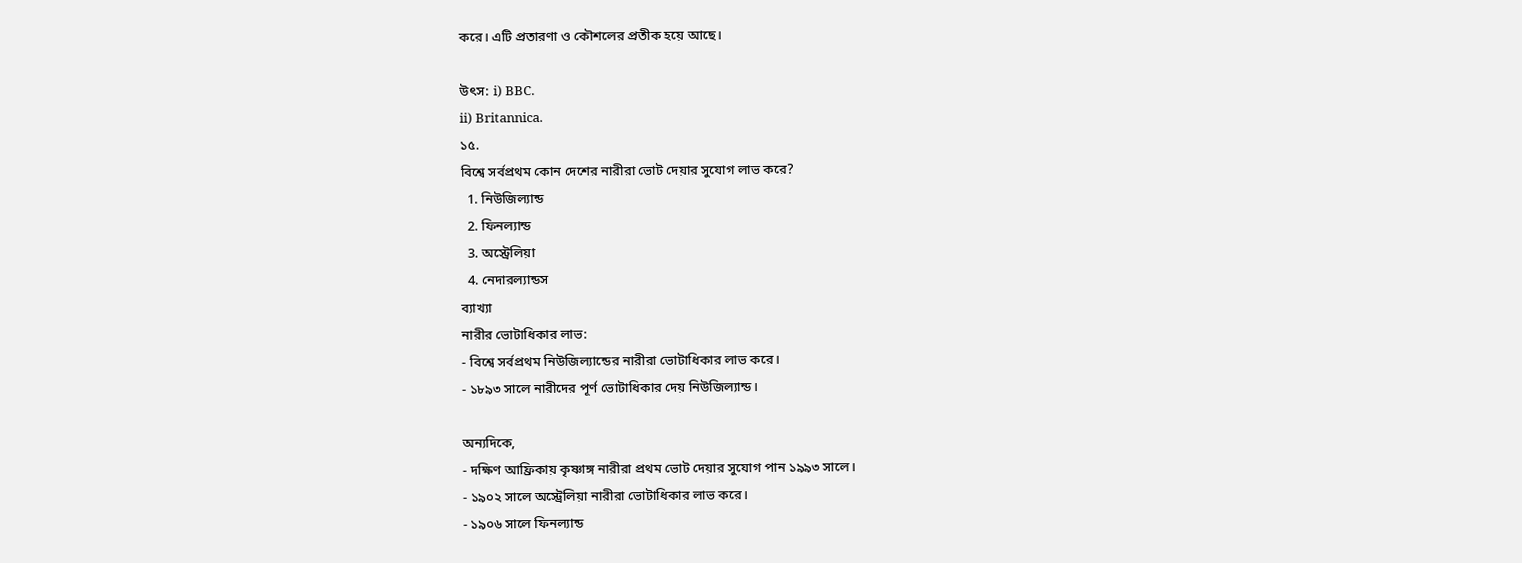করে। এটি প্রতারণা ও কৌশলের প্রতীক হয়ে আছে।

উৎস: i) BBC.
ii) Britannica.
১৫.
বিশ্বে সর্বপ্রথম কোন দেশের নারীরা ভোট দেয়ার সুযোগ লাভ করে?
  1. নিউজিল্যান্ড
  2. ফিনল্যান্ড
  3. অস্ট্রেলিয়া
  4. নেদারল্যান্ডস
ব্যাখ্যা
নারীর ভোটাধিকার লাভ:
- বিশ্বে সর্বপ্রথম নিউজিল্যান্ডের নারীরা ভোটাধিকার লাভ করে।
- ১৮৯৩ সালে নারীদের পূর্ণ ভোটাধিকার দেয় নিউজিল্যান্ড।

অন্যদিকে,
- দক্ষিণ আফ্রিকায় কৃষ্ণাঙ্গ নারীরা প্রথম ভোট দেয়ার সুযোগ পান ১৯৯৩ সালে।
- ১৯০২ সালে অস্ট্রেলিয়া নারীরা ভোটাধিকার লাভ করে।
- ১৯০৬ সালে ফিনল্যান্ড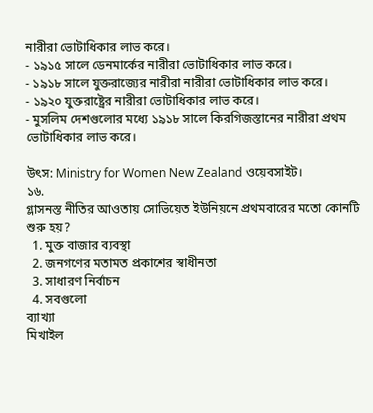নারীরা ভোটাধিকার লাভ করে।
- ১৯১৫ সালে ডেনমার্কের নারীরা ভোটাধিকার লাভ করে।
- ১৯১৮ সালে যুক্তরাজ্যের নারীরা নারীরা ভোটাধিকার লাভ করে।
- ১৯২০ যুক্তরাষ্ট্রের নারীরা ভোটাধিকার লাভ করে।
- মুসলিম দেশগুলোর মধ্যে ১৯১৮ সালে কিরগিজস্তানের নারীরা প্রথম ভোটাধিকার লাভ করে।

উৎস: Ministry for Women New Zealand ওয়েবসাইট।
১৬.
গ্লাসনস্ত নীতির আওতায় সোভিয়েত ইউনিয়নে প্রথমবারের মতো কোনটি শুরু হয়?
  1. মুক্ত বাজার ব্যবস্থা
  2. জনগণের মতামত প্রকাশের স্বাধীনতা
  3. সাধারণ নির্বাচন
  4. সবগুলো
ব্যাখ্যা
মিখাইল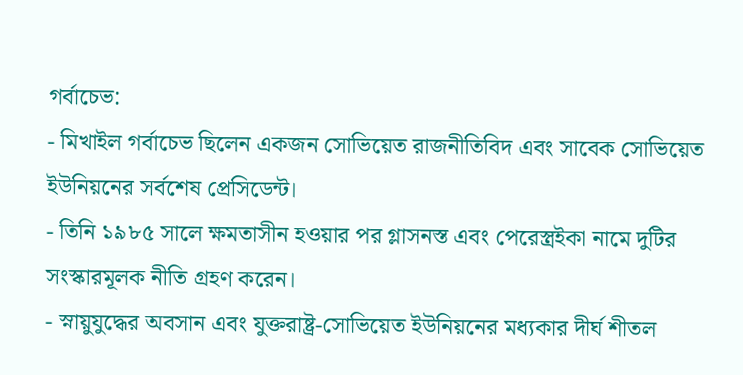গর্বাচেভ:
- মিখাইল গর্বাচেভ ছিলেন একজন সোভিয়েত রাজনীতিবিদ এবং সাবেক সোভিয়েত ইউনিয়নের সর্বশেষ প্রেসিডেন্ট।
- তিনি ১৯৮৫ সালে ক্ষমতাসীন হওয়ার পর গ্লাসনস্ত এবং পেরেস্ত্রইকা নামে দুটির সংস্কারমূলক নীতি গ্রহণ করেন।
- স্নায়ুযুদ্ধের অবসান এবং যুক্তরাষ্ট্র-সোভিয়েত ইউনিয়নের মধ্যকার দীর্ঘ শীতল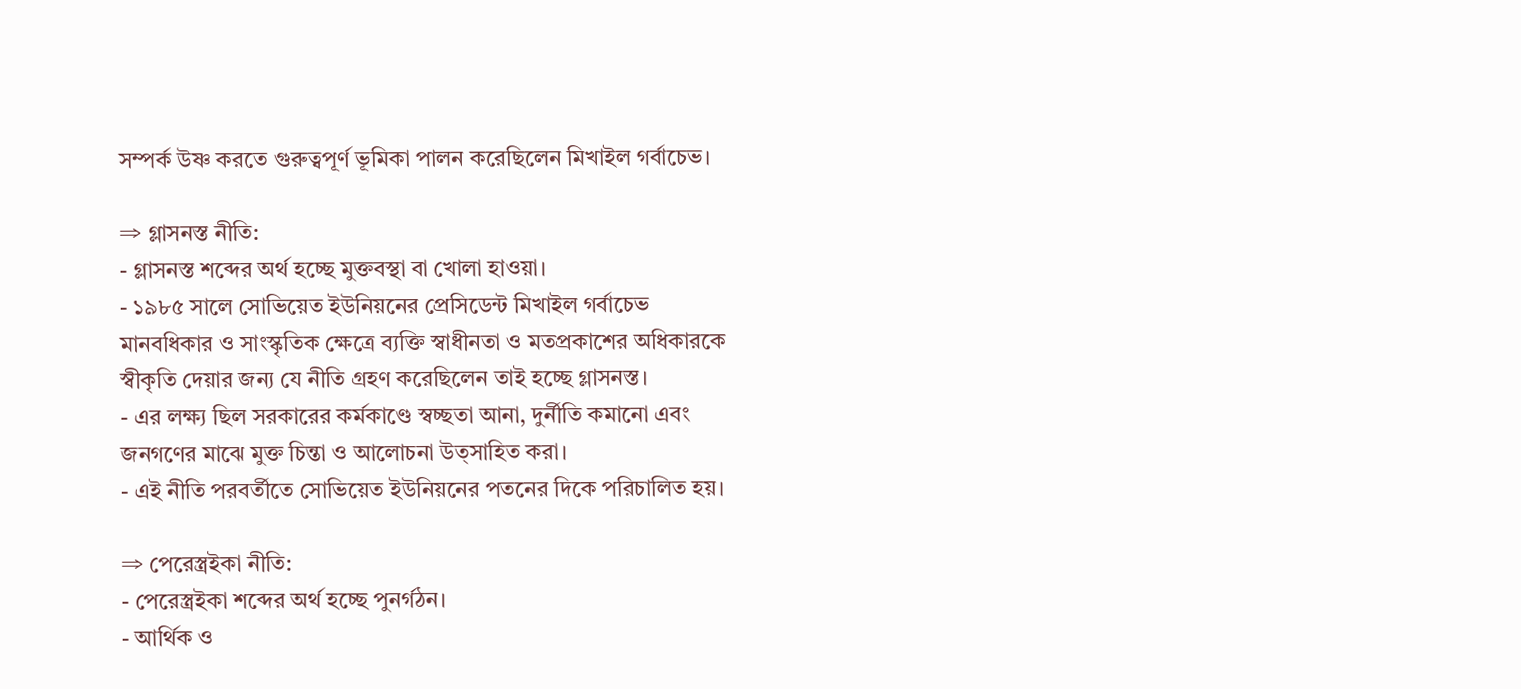সম্পর্ক উষ্ণ করতে গুরুত্বপূর্ণ ভূমিকা পালন করেছিলেন মিখাইল গর্বাচেভ।

⇒ গ্লাসনস্ত নীতি:
- গ্লাসনস্ত শব্দের অর্থ হচ্ছে মুক্তবস্থা বা খোলা হাওয়া।
- ১৯৮৫ সালে সোভিয়েত ইউনিয়নের প্রেসিডেন্ট মিখাইল গর্বাচেভ মানবধিকার ও সাংস্কৃতিক ক্ষেত্রে ব্যক্তি স্বাধীনতা ও মতপ্রকাশের অধিকারকে স্বীকৃতি দেয়ার জন্য যে নীতি গ্রহণ করেছিলেন তাই হচ্ছে গ্লাসনস্ত।
- এর লক্ষ্য ছিল সরকারের কর্মকাণ্ডে স্বচ্ছতা আনা, দুর্নীতি কমানো এবং জনগণের মাঝে মুক্ত চিন্তা ও আলোচনা উত্সাহিত করা।
- এই নীতি পরবর্তীতে সোভিয়েত ইউনিয়নের পতনের দিকে পরিচালিত হয়।

⇒ পেরেস্ত্রইকা নীতি:
- পেরেস্ত্রইকা শব্দের অর্থ হচ্ছে পুনর্গঠন।
- আর্থিক ও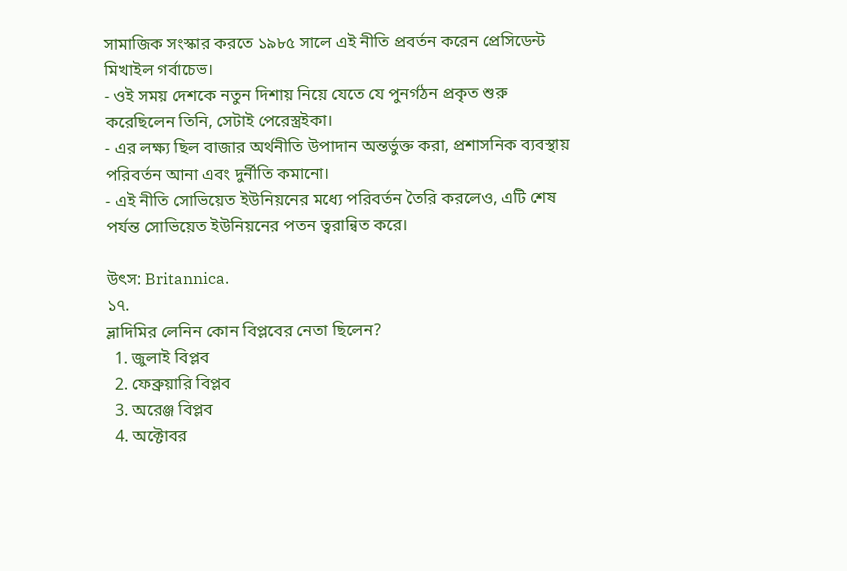সামাজিক সংস্কার করতে ১৯৮৫ সালে এই নীতি প্রবর্তন করেন প্রেসিডেন্ট মিখাইল গর্বাচেভ।
- ওই সময় দেশকে নতুন দিশায় নিয়ে যেতে যে পুনর্গঠন প্রকৃত শুরু করেছিলেন তিনি, সেটাই পেরেস্ত্রইকা।
- এর লক্ষ্য ছিল বাজার অর্থনীতি উপাদান অন্তর্ভুক্ত করা, প্রশাসনিক ব্যবস্থায় পরিবর্তন আনা এবং দুর্নীতি কমানো।
- এই নীতি সোভিয়েত ইউনিয়নের মধ্যে পরিবর্তন তৈরি করলেও, এটি শেষ পর্যন্ত সোভিয়েত ইউনিয়নের পতন ত্বরান্বিত করে।

উৎস: Britannica.
১৭.
ভ্লাদিমির লেনিন কোন বিপ্লবের নেতা ছিলেন?
  1. জুলাই বিপ্লব
  2. ফেব্রুয়ারি বিপ্লব
  3. অরেঞ্জ বিপ্লব
  4. অক্টোবর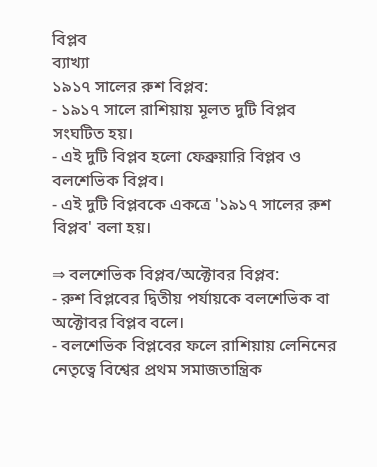বিপ্লব
ব্যাখ্যা
১৯১৭ সালের রুশ বিপ্লব:
- ১৯১৭ সালে রাশিয়ায় মূলত দুটি বিপ্লব সংঘটিত হয়।
- এই দুটি বিপ্লব হলো ফেব্রুয়ারি বিপ্লব ও বলশেভিক বিপ্লব।
- এই দুটি বিপ্লবকে একত্রে '১৯১৭ সালের রুশ বিপ্লব' বলা হয়।

⇒ বলশেভিক বিপ্লব/অক্টোবর বিপ্লব:
- রুশ বিপ্লবের দ্বিতীয় পর্যায়কে বলশেভিক বা অক্টোবর বিপ্লব বলে।
- বলশেভিক বিপ্লবের ফলে রাশিয়ায় লেনিনের নেতৃত্বে বিশ্বের প্রথম সমাজতান্ত্রিক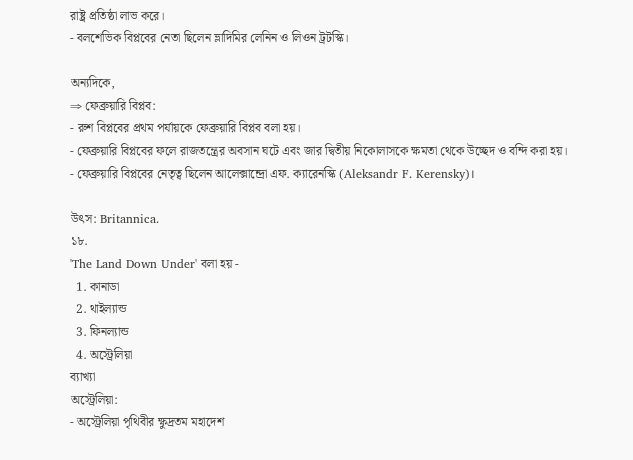রাষ্ট্র প্রতিষ্ঠা লাভ করে।
- বলশেভিক বিপ্লবের নেতা ছিলেন ভ্লাদিমির লেনিন ও লিওন ট্রটস্কি।

অন্যদিকে,
⇒ ফেব্রুয়ারি বিপ্লব:
- রুশ বিপ্লবের প্রথম পর্যায়কে ফেব্রুয়ারি বিপ্লব বলা হয়।
- ফেব্রুয়ারি বিপ্লবের ফলে রাজতন্ত্রের অবসান ঘটে এবং জার দ্বিতীয় নিকোলাসকে ক্ষমতা থেকে উচ্ছেদ ও বন্দি করা হয়।
- ফেব্রুয়ারি বিপ্লবের নেতৃত্ব ছিলেন আলেক্সান্দ্রো এফ. ক্যারেনস্কি (Aleksandr F. Kerensky)।

উৎস: Britannica.
১৮.
'The Land Down Under' বলা হয় -
  1. কানাডা
  2. থাইল্যান্ড
  3. ফিনল্যান্ড
  4. অস্ট্রেলিয়া
ব্যাখ্যা
অস্ট্রেলিয়া:
- অস্ট্রেলিয়া পৃথিবীর ক্ষুদ্রতম মহাদেশ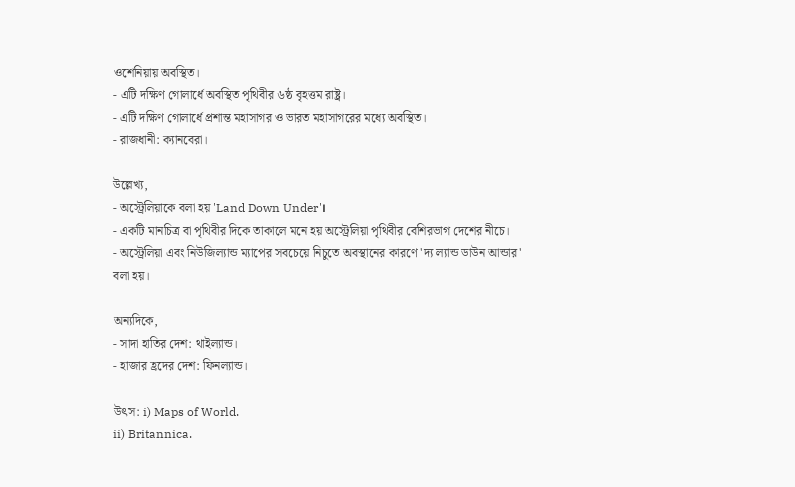ওশেনিয়ায় অবস্থিত।
- এটি দক্ষিণ গোলার্ধে অবস্থিত পৃথিবীর ৬ষ্ঠ বৃহত্তম রাষ্ট্র।
- এটি দক্ষিণ গোলার্ধে প্রশান্ত মহাসাগর ও ভারত মহাসাগরের মধ্যে অবস্থিত।
- রাজধানী: ক্যানবেরা।

উল্লেখ্য,
- অস্ট্রেলিয়াকে বলা হয় 'Land Down Under'।
- একটি মানচিত্র বা পৃথিবীর দিকে তাকালে মনে হয় অস্ট্রেলিয়া পৃথিবীর বেশিরভাগ দেশের নীচে।
- অস্ট্রেলিয়া এবং নিউজিল্যান্ড ম্যাপের সবচেয়ে নিচুতে অবস্থানের কারণে 'দ্য ল্যান্ড ডাউন আন্ডার' বলা হয়।

অন্যদিকে,
- সাদা হাতির দেশ: থাইল্যান্ড।
- হাজার হ্রদের দেশ: ফিনল্যান্ড।

উৎস: i) Maps of World.
ii) Britannica.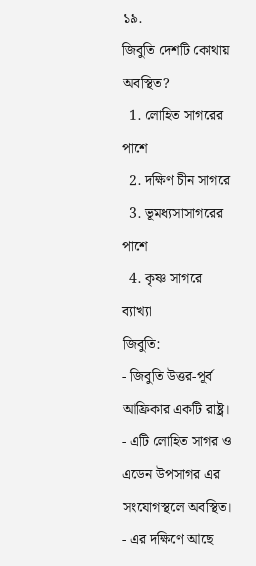১৯.
জিবুতি দেশটি কোথায় অবস্থিত?
  1. লোহিত সাগরের পাশে
  2. দক্ষিণ চীন সাগরে
  3. ভূমধ্যসাসাগরের পাশে
  4. কৃষ্ণ সাগরে
ব্যাখ্যা
জিবুতি:
- জিবুতি উত্তর-পূর্ব আফ্রিকার একটি রাষ্ট্র।
- এটি লোহিত সাগর ও এডেন উপসাগর এর সংযোগস্থলে অবস্থিত।
- এর দক্ষিণে আছে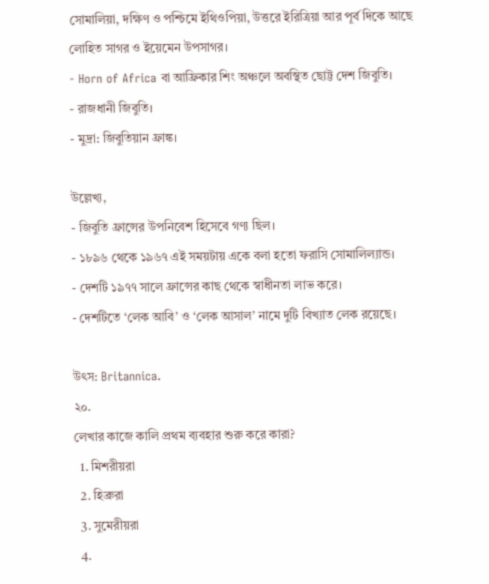সোমালিয়া, দক্ষিণ ও পশ্চিমে ইথিওপিয়া, উত্তরে ইরিত্রিয়া আর পূর্ব দিকে আছে লোহিত সাগর ও ইয়েমেন উপসাগর।
- Horn of Africa বা আফ্রিকার শিং অঞ্চলে অবস্থিত ছোট্ট দেশ জিবুতি।
- রাজধানী জিবুতি।
- মুদ্রা: জিবুতিয়ান ফ্রাঙ্ক।

উল্লেখ্য,
- জিবুতি ফ্রান্সের উপনিবেশ হিসেবে গণ্য ছিল।
- ১৮৯৬ থেকে ১৯৬৭ এই সময়টায় একে বলা হতো ফরাসি সোমালিল্যান্ড।
- দেশটি ১৯৭৭ সালে ফ্রান্সের কাছ থেকে স্বাধীনতা লাভ করে।
- দেশটিতে ‘লেক আবি’ ও ‘লেক আসাল’ নামে দুটি বিখ্যাত লেক রয়েছে।

উৎস: Britannica.
২০.
লেখার কাজে কালি প্রথম ব্যবহার শুরু করে কারা?
  1. মিশরীয়রা
  2. হিব্রুরা
  3. সুমেরীয়রা
  4.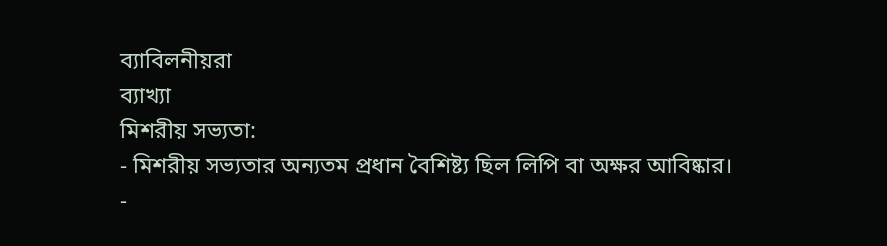ব্যাবিলনীয়রা
ব্যাখ্যা
মিশরীয় সভ্যতা:
- মিশরীয় সভ্যতার অন্যতম প্রধান বৈশিষ্ট্য ছিল লিপি বা অক্ষর আবিষ্কার।
-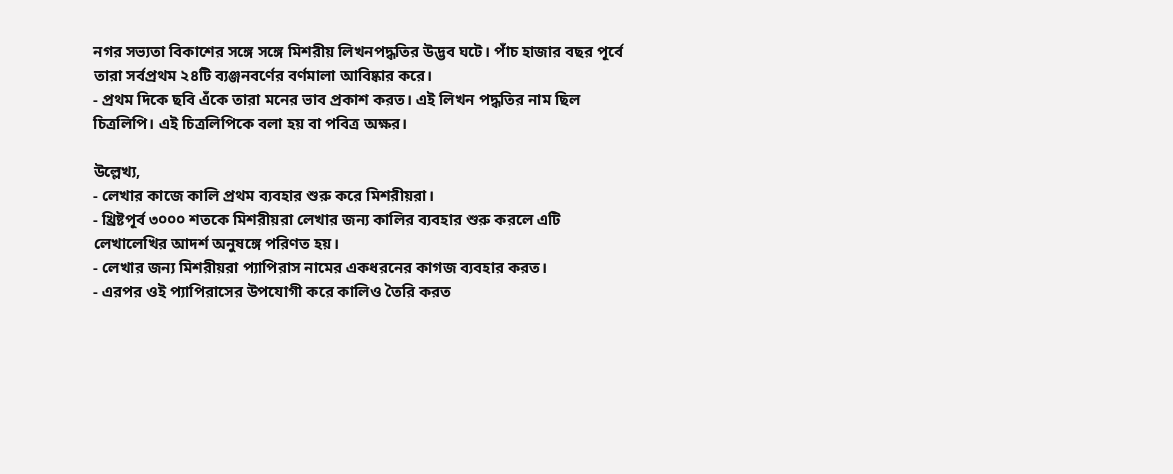নগর সভ্যতা বিকাশের সঙ্গে সঙ্গে মিশরীয় লিখনপদ্ধতির উদ্ভব ঘটে। পাঁচ হাজার বছর পূর্বে তারা সর্বপ্রথম ২৪টি ব্যঞ্জনবর্ণের বর্ণমালা আবিষ্কার করে।
- প্রথম দিকে ছবি এঁকে তারা মনের ভাব প্রকাশ করত। এই লিখন পদ্ধতির নাম ছিল চিত্রলিপি। এই চিত্রলিপিকে বলা হয় বা পবিত্র অক্ষর।

উল্লেখ্য,
- লেখার কাজে কালি প্রথম ব্যবহার শুরু করে মিশরীয়রা।
- খ্রিষ্টপূর্ব ৩০০০ শতকে মিশরীয়রা লেখার জন্য কালির ব্যবহার শুরু করলে এটি লেখালেখির আদর্শ অনুষঙ্গে পরিণত হয়।
- লেখার জন্য মিশরীয়রা প্যাপিরাস নামের একধরনের কাগজ ব্যবহার করত।
- এরপর ওই প্যাপিরাসের উপযোগী করে কালিও তৈরি করত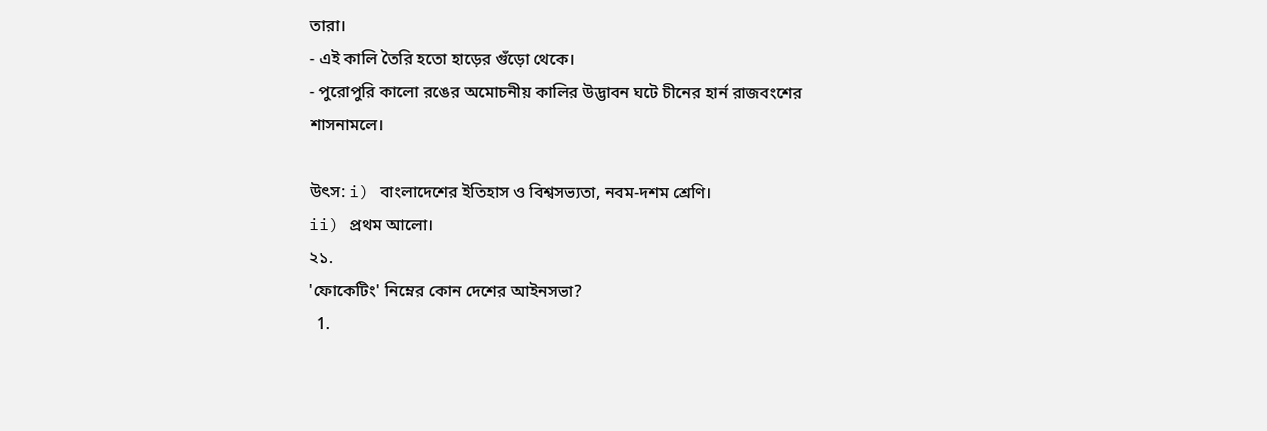তারা।
- এই কালি তৈরি হতো হাড়ের গুঁড়ো থেকে।
- পুরোপুরি কালো রঙের অমোচনীয় কালির উদ্ভাবন ঘটে চীনের হার্ন রাজবংশের শাসনামলে।

উৎস: i) বাংলাদেশের ইতিহাস ও বিশ্বসভ্যতা, নবম-দশম শ্রেণি।
ii) প্রথম আলো।
২১.
'ফোকেটিং' নিম্নের কোন দেশের আইনসভা?
  1.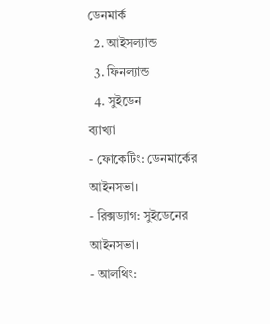ডেনমার্ক
  2. আইসল্যান্ড
  3. ফিনল্যান্ড
  4. সুইডেন
ব্যাখ্যা
- ফোকেটিং: ডেনমার্কের আইনসভা।
- রিক্সড্যাগ: সুইডেনের আইনসভা।
- আলথিং: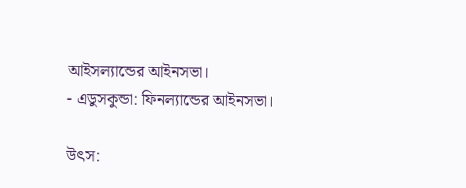আইসল্যান্ডের আইনসভা।
- এডুসকুন্ডা: ফিনল্যান্ডের আইনসভা।

উৎস: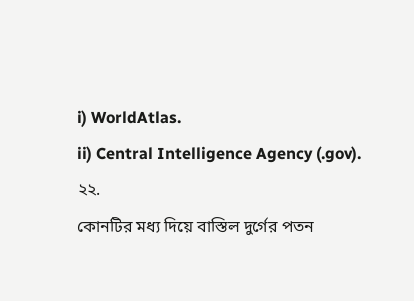i) WorldAtlas.
ii) Central Intelligence Agency (.gov).
২২.
কোনটির মধ্য দিয়ে বাস্তিল দুর্গের পতন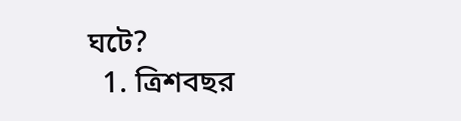ঘটে?
  1. ত্রিশবছর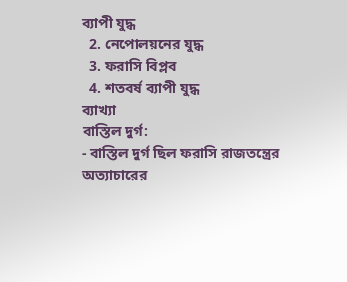ব্যাপী যুদ্ধ
  2. নেপোলয়নের যুদ্ধ
  3. ফরাসি বিপ্লব
  4. শতবর্ষ ব্যাপী যুদ্ধ
ব্যাখ্যা
বাস্তিল দুর্গ:
- বাস্তিল দুর্গ ছিল ফরাসি রাজতন্ত্রের অত্যাচারের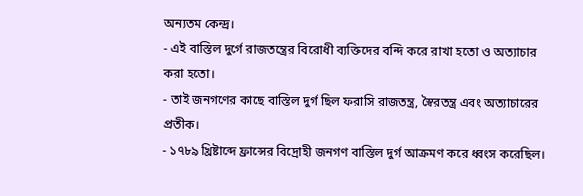অন্যতম কেন্দ্র।
- এই বাস্তিল দুর্গে রাজতন্ত্রের বিরোধী ব্যক্তিদের বন্দি করে রাখা হতো ও অত্যাচার করা হতো।
- তাই জনগণের কাছে বাস্তিল দুর্গ ছিল ফরাসি রাজতন্ত্র, স্বৈরতন্ত্র এবং অত্যাচারের প্রতীক।
- ১৭৮৯ খ্রিষ্টাব্দে ফ্রান্সের বিদ্রোহী জনগণ বাস্তিল দুর্গ আক্রমণ করে ধ্বংস করেছিল।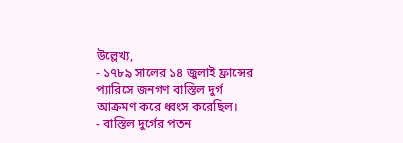উল্লেখ্য,
- ১৭৮৯ সালের ১৪ জুলাই ফ্রান্সের প্যারিসে জনগণ বাস্তিল দুর্গ আক্রমণ করে ধ্বংস করেছিল।
- বাস্তিল দুর্গের পতন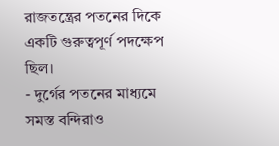রাজতন্ত্রের পতনের দিকে একটি গুরুত্বপূর্ণ পদক্ষেপ ছিল।
- দুর্গের পতনের মাধ্যমে সমস্ত বন্দিরাও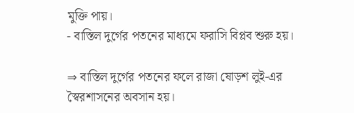মুক্তি পায়।
- বাস্তিল দুর্গের পতনের মাধ্যমে ফরাসি বিপ্লব শুরু হয়।

⇒ বাস্তিল দুর্গের পতনের ফলে রাজা ষোড়শ লুই-এর স্বৈরশাসনের অবসান হয়।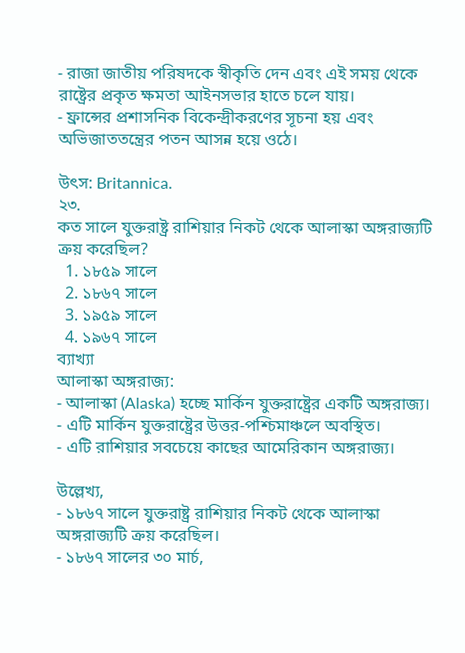- রাজা জাতীয় পরিষদকে স্বীকৃতি দেন এবং এই সময় থেকে রাষ্ট্রের প্রকৃত ক্ষমতা আইনসভার হাতে চলে যায়।
- ফ্রান্সের প্রশাসনিক বিকেন্দ্রীকরণের সূচনা হয় এবং অভিজাততন্ত্রের পতন আসন্ন হয়ে ওঠে।

উৎস: Britannica.
২৩.
কত সালে যুক্তরাষ্ট্র রাশিয়ার নিকট থেকে আলাস্কা অঙ্গরাজ্যটি ক্রয় করেছিল?
  1. ১৮৫৯ সালে
  2. ১৮৬৭ সালে
  3. ১৯৫৯ সালে
  4. ১৯৬৭ সালে
ব্যাখ্যা
আলাস্কা অঙ্গরাজ্য:
- আলাস্কা (Alaska) হচ্ছে মার্কিন যুক্তরাষ্ট্রের একটি অঙ্গরাজ্য।
- এটি মার্কিন যুক্তরাষ্ট্রের উত্তর-পশ্চিমাঞ্চলে অবস্থিত।
- এটি রাশিয়ার সবচেয়ে কাছের আমেরিকান অঙ্গরাজ্য।

উল্লেখ্য,
- ১৮৬৭ সালে যুক্তরাষ্ট্র রাশিয়ার নিকট থেকে আলাস্কা অঙ্গরাজ্যটি ক্রয় করেছিল।
- ১৮৬৭ সালের ৩০ মার্চ,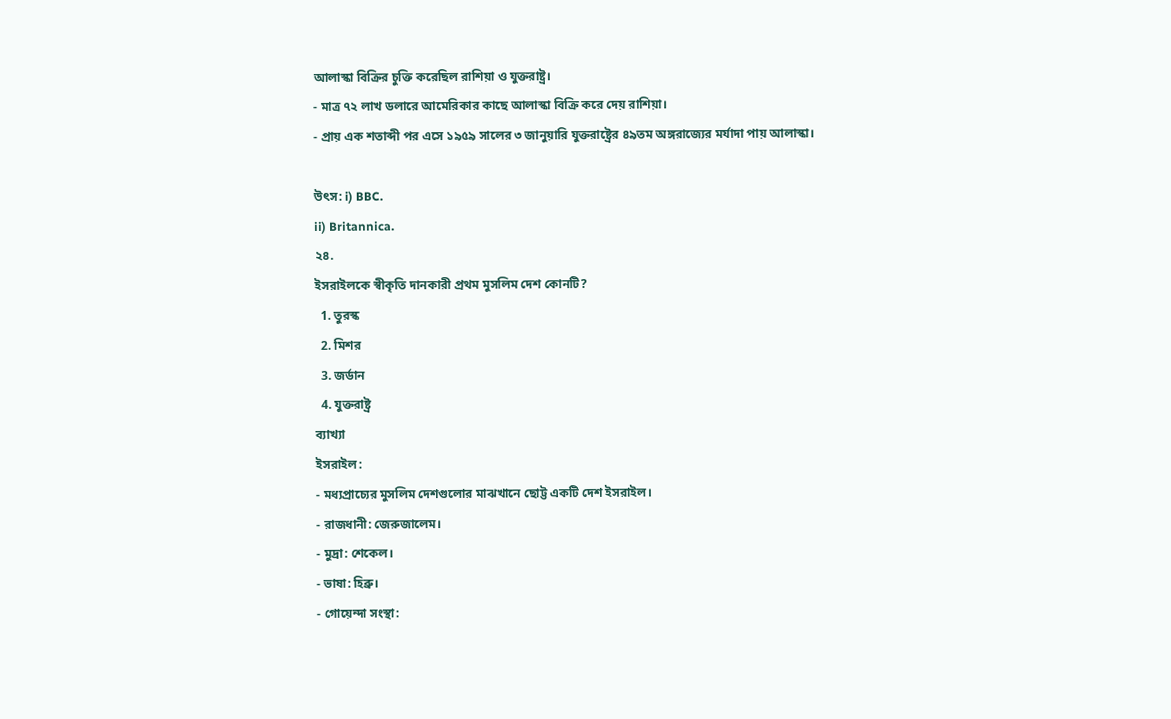আলাস্কা বিক্রির চুক্তি করেছিল রাশিয়া ও যুক্তরাষ্ট্র।
- মাত্র ৭২ লাখ ডলারে আমেরিকার কাছে আলাস্কা বিক্রি করে দেয় রাশিয়া।
- প্রায় এক শতাব্দী পর এসে ১৯৫৯ সালের ৩ জানুয়ারি যুক্তরাষ্ট্রের ৪৯তম অঙ্গরাজ্যের মর্যাদা পায় আলাস্কা।

উৎস: i) BBC.
ii) Britannica.
২৪.
ইসরাইলকে স্বীকৃতি দানকারী প্রথম মুসলিম দেশ কোনটি?
  1. তুরস্ক
  2. মিশর
  3. জর্ডান
  4. যুক্তরাষ্ট্র
ব্যাখ্যা
ইসরাইল:
- মধ্যপ্রাচ্যের মুসলিম দেশগুলোর মাঝখানে ছোট্ট একটি দেশ ইসরাইল।
- রাজধানী: জেরুজালেম।
- মুদ্রা: শেকেল।
- ভাষা: হিব্রু।
- গোয়েন্দা সংস্থা: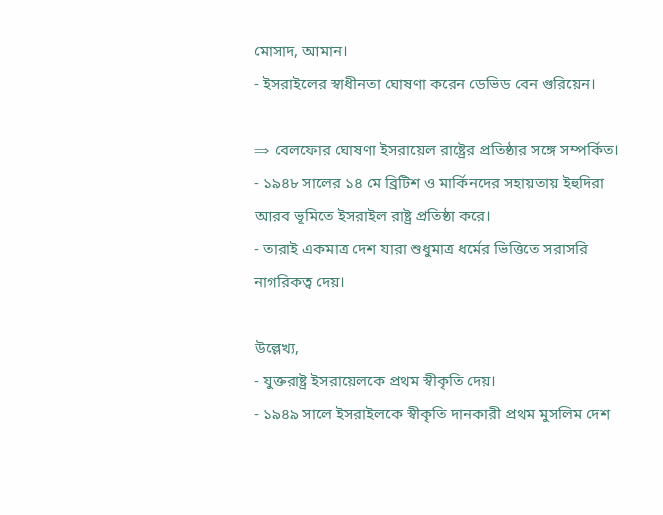মোসাদ, আমান।
- ইসরাইলের স্বাধীনতা ঘোষণা করেন ডেভিড বেন গুরিয়েন।

⇒ বেলফোর ঘোষণা ইসরায়েল রাষ্ট্রের প্রতিষ্ঠার সঙ্গে সম্পর্কিত।
- ১৯৪৮ সালের ১৪ মে ব্রিটিশ ও মার্কিনদের সহায়তায় ইহুদিরা আরব ভূমিতে ইসরাইল রাষ্ট্র প্রতিষ্ঠা করে।
- তারাই একমাত্র দেশ যারা শুধুমাত্র ধর্মের ভিত্তিতে সরাসরি নাগরিকত্ব দেয়।

উল্লেখ্য,
- যুক্তরাষ্ট্র ইসরায়েলকে প্রথম স্বীকৃতি দেয়।
- ১৯৪৯ সালে ইসরাইলকে স্বীকৃতি দানকারী প্রথম মুসলিম দেশ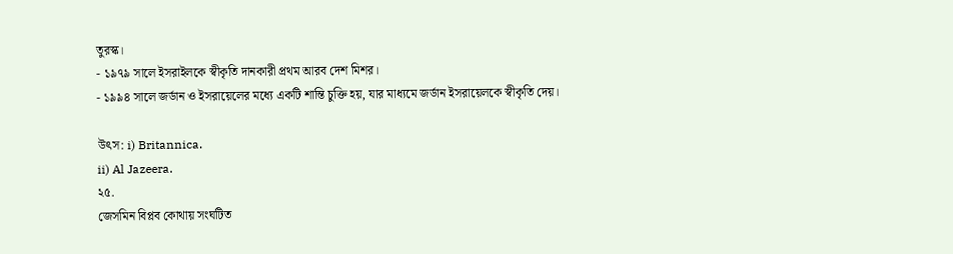তুরস্ক।
- ১৯৭৯ সালে ইসরাইলকে স্বীকৃতি দানকারী প্রথম আরব দেশ মিশর।
- ১৯৯৪ সালে জর্ডান ও ইসরায়েলের মধ্যে একটি শান্তি চুক্তি হয়, যার মাধ্যমে জর্ডান ইসরায়েলকে স্বীকৃতি দেয়।

উৎস: i) Britannica.
ii) Al Jazeera.
২৫.
জেসমিন বিপ্লব কোথায় সংঘটিত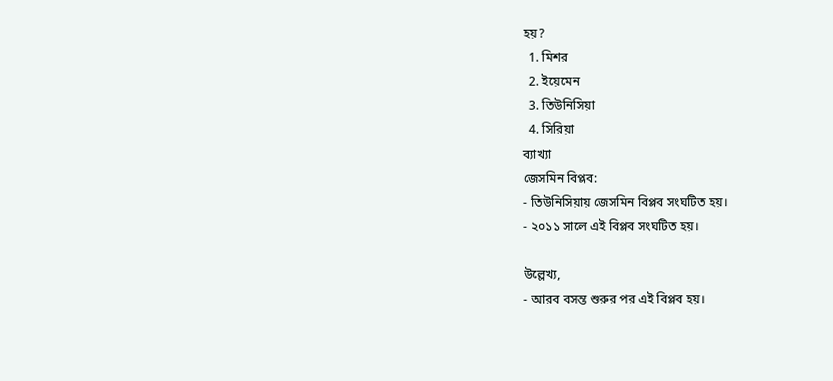হয়?
  1. মিশর
  2. ইয়েমেন
  3. তিউনিসিয়া
  4. সিরিয়া
ব্যাখ্যা
জেসমিন বিপ্লব:
- তিউনিসিয়ায় জেসমিন বিপ্লব সংঘটিত হয়।
- ২০১১ সালে এই বিপ্লব সংঘটিত হয়।

উল্লেখ্য,
- আরব বসন্ত শুরুর পর এই বিপ্লব হয়।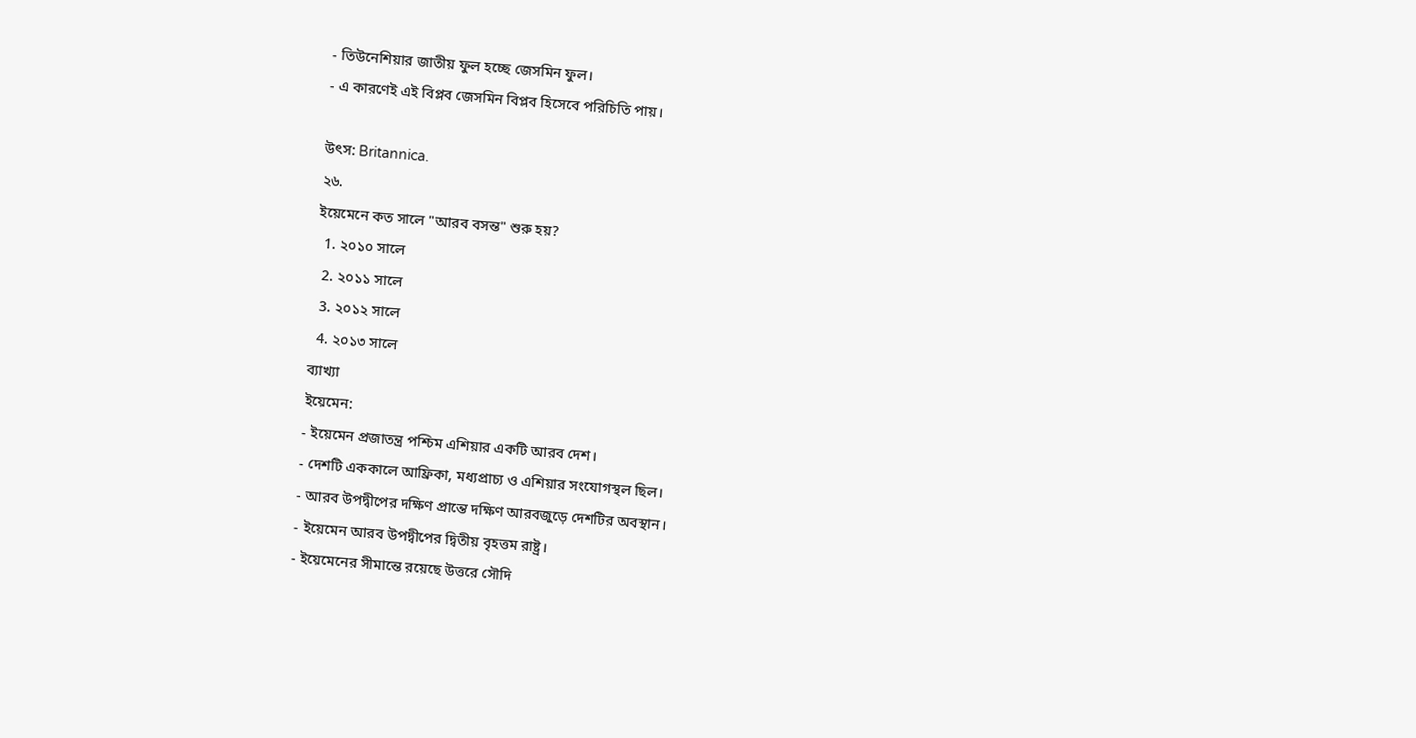- তিউনেশিয়ার জাতীয় ফুল হচ্ছে জেসমিন ফুল।
- এ কারণেই এই বিপ্লব জেসমিন বিপ্লব হিসেবে পরিচিতি পায়।

উৎস: Britannica.
২৬.
ইয়েমেনে কত সালে "আরব বসন্ত" শুরু হয়?
  1. ২০১০ সালে
  2. ২০১১ সালে
  3. ২০১২ সালে
  4. ২০১৩ সালে
ব্যাখ্যা
ইয়েমেন:
- ইয়েমেন প্রজাতন্ত্র পশ্চিম এশিয়ার একটি আরব দেশ।
- দেশটি এককালে আফ্রিকা, মধ্যপ্রাচ্য ও এশিয়ার সংযোগস্থল ছিল।
- আরব উপদ্বীপের দক্ষিণ প্রান্তে দক্ষিণ আরবজুড়ে দেশটির অবস্থান।
- ইয়েমেন আরব উপদ্বীপের দ্বিতীয় বৃহত্তম রাষ্ট্র।
- ইয়েমেনের সীমান্তে রয়েছে উত্তরে সৌদি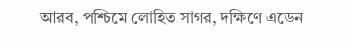আরব, পশ্চিমে লোহিত সাগর, দক্ষিণে এডেন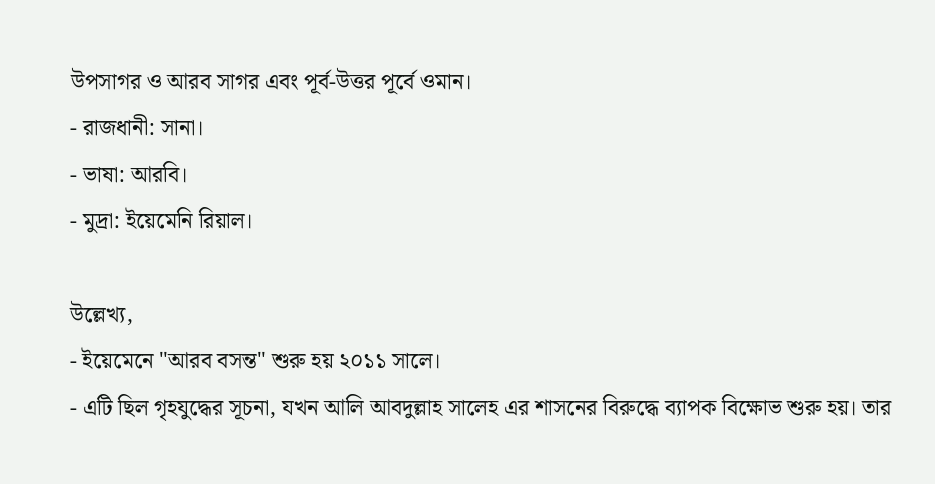উপসাগর ও আরব সাগর এবং পূর্ব-উত্তর পূর্বে ওমান।
- রাজধানী: সানা।
- ভাষা: আরবি।
- মুদ্রা: ইয়েমেনি রিয়াল।

উল্লেখ্য,
- ইয়েমেনে "আরব বসন্ত" শুরু হয় ২০১১ সালে।
- এটি ছিল গৃহযুদ্ধের সূচনা, যখন আলি আবদুল্লাহ সালেহ এর শাসনের বিরুদ্ধে ব্যাপক বিক্ষোভ শুরু হয়। তার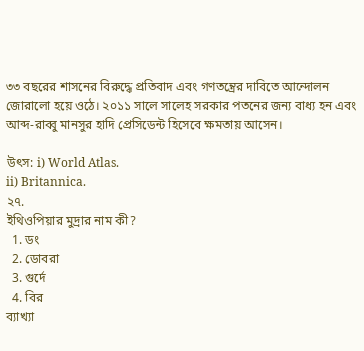৩৩ বছরের শাসনের বিরুদ্ধে প্রতিবাদ এবং গণতন্ত্রের দাবিতে আন্দোলন জোরালো হয়ে ওঠে। ২০১১ সালে সালেহ সরকার পতনের জন্য বাধ্য হন এবং আব্দ-রাব্বু মানসুর হাদি প্রেসিডেন্ট হিসেবে ক্ষমতায় আসেন।

উৎস: i) World Atlas.
ii) Britannica.
২৭.
ইথিওপিয়ার মুদ্রার নাম কী?
  1. ডং
  2. ডোবরা
  3. গুর্দে
  4. বির
ব্যাখ্যা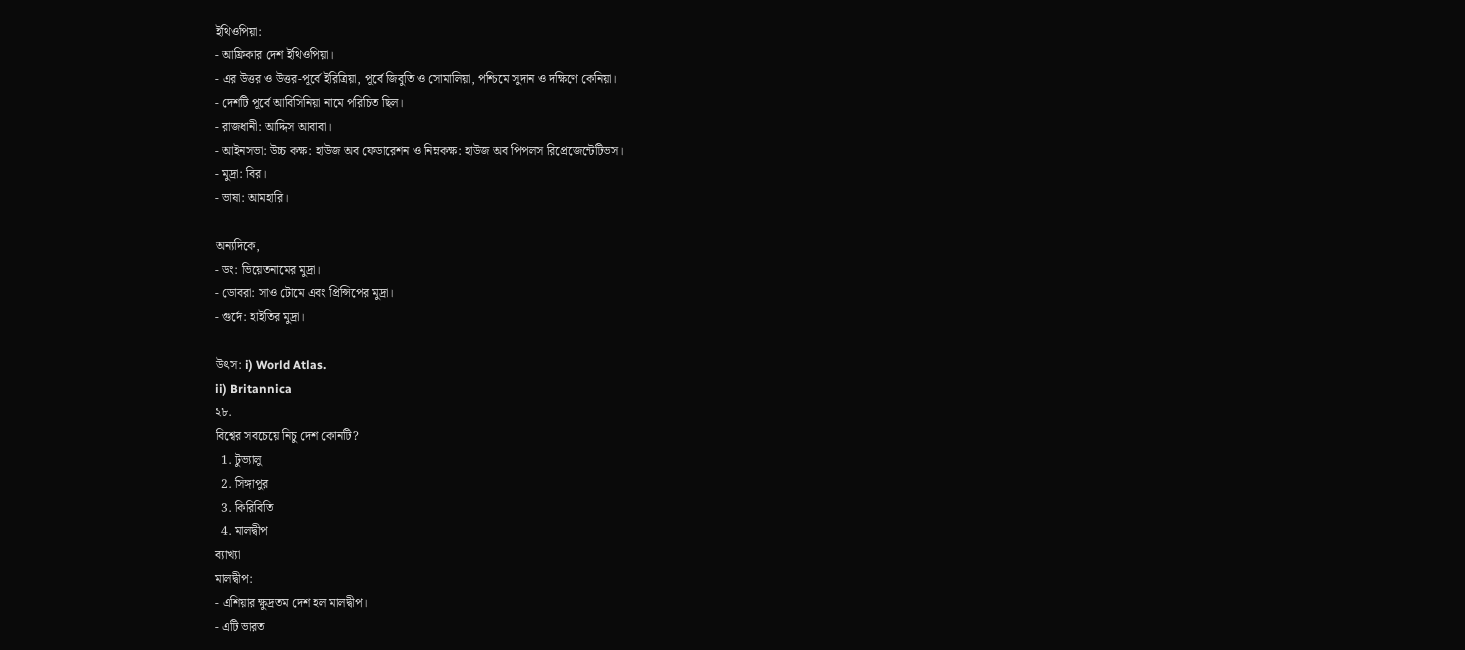ইথিওপিয়া:
- আফ্রিকার দেশ ইথিওপিয়া।
- এর উত্তর ও উত্তর-পূর্বে ইরিত্রিয়া, পূর্বে জিবুতি ও সোমালিয়া, পশ্চিমে সুদান ও দক্ষিণে কেনিয়া।
- দেশটি পূর্বে আবিসিনিয়া নামে পরিচিত ছিল।
- রাজধানী: আদ্দিস আবাবা।
- আইনসভা: উচ্চ কক্ষ: হাউজ অব ফেডারেশন ও নিম্নকক্ষ: হাউজ অব পিপলস রিপ্রেজেন্টেটিভস।
- মুদ্রা: বির।
- ভাষা: আমহারি।

অন্যদিকে,
- ডং: ভিয়েতনামের মুদ্রা।
- ডোবরা: সাও টোমে এবং প্রিন্সিপের মুদ্রা।
- গুর্দে: হাইতির মুদ্রা।

উৎস: i) World Atlas.
ii) Britannica
২৮.
বিশ্বের সবচেয়ে নিচু দেশ কোনটি?
  1. টুভ্যালু
  2. সিঙ্গাপুর
  3. কিরিবিতি
  4. মালদ্বীপ
ব্যাখ্যা
মালদ্বীপ:
- এশিয়ার ক্ষুদ্রতম দেশ হল মালদ্বীপ।
- এটি ভারত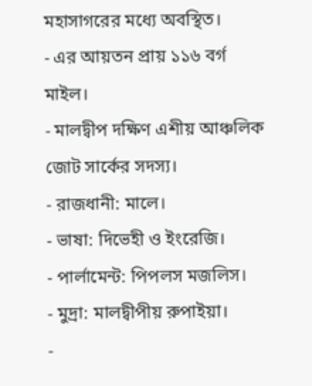মহাসাগরের মধ্যে অবস্থিত।
- এর আয়তন প্রায় ১১৬ বর্গ মাইল।
- মালদ্বীপ দক্ষিণ এশীয় আঞ্চলিক জোট সার্কের সদস্য।
- রাজধানী: মালে।
- ভাষা: দিভেহী ও ইংরেজি।
- পার্লামেন্ট: পিপলস মজলিস।
- মুদ্রা: মালদ্বীপীয় রুপাইয়া।
-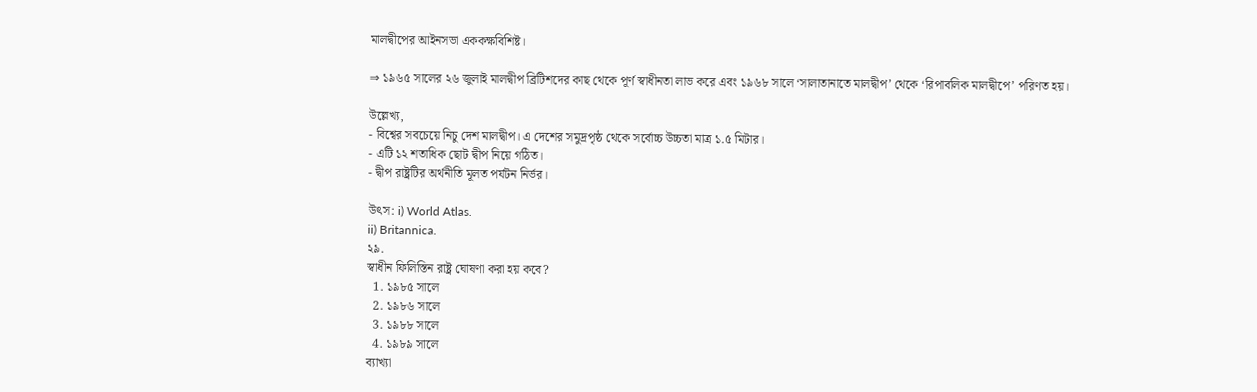মালদ্বীপের আইনসভা এককক্ষবিশিষ্ট।

⇒ ১৯৬৫ সালের ২৬ জুলাই মালদ্বীপ ব্রিটিশদের কাছ থেকে পূর্ণ স্বাধীনতা লাভ করে এবং ১৯৬৮ সালে ‘সালাতানাতে মালদ্বীপ’ থেকে ‘রিপাবলিক মালদ্বীপে’ পরিণত হয়।

উল্লেখ্য,
- বিশ্বের সবচেয়ে নিচু দেশ মালদ্বীপ। এ দেশের সমুদ্রপৃষ্ঠ থেকে সর্বোচ্চ উচ্চতা মাত্র ১.৫ মিটার।
- এটি ১২ শতাধিক ছোট দ্বীপ নিয়ে গঠিত।
- দ্বীপ রাষ্ট্রটির অর্থনীতি মূলত পর্যটন নির্ভর।

উৎস: i) World Atlas.
ii) Britannica.
২৯.
স্বাধীন ফিলিস্তিন রাষ্ট্র ঘোষণা করা হয় কবে?
  1. ১৯৮৫ সালে
  2. ১৯৮৬ সালে
  3. ১৯৮৮ সালে
  4. ১৯৮৯ সালে
ব্যাখ্যা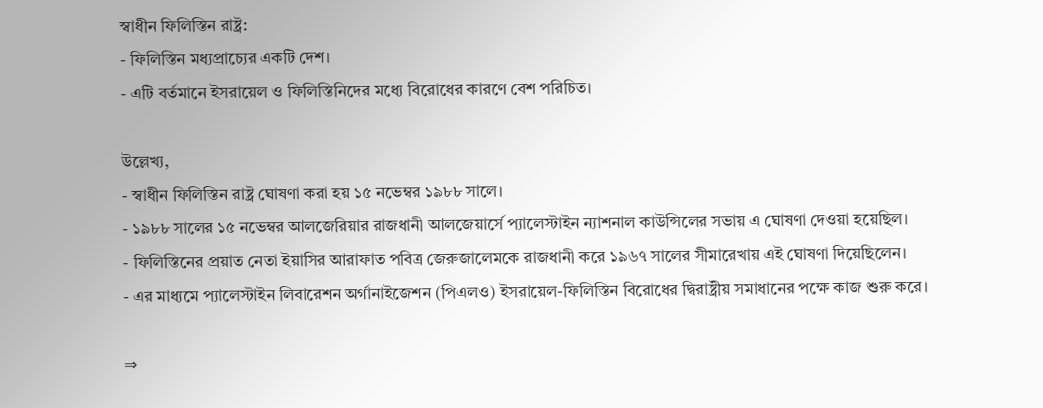স্বাধীন ফিলিস্তিন রাষ্ট্র:
- ফিলিস্তিন মধ্যপ্রাচ্যের একটি দেশ।
- এটি বর্তমানে ইসরায়েল ও ফিলিস্তিনিদের মধ্যে বিরোধের কারণে বেশ পরিচিত।

উল্লেখ্য,
- স্বাধীন ফিলিস্তিন রাষ্ট্র ঘোষণা করা হয় ১৫ নভেম্বর ১৯৮৮ সালে।
- ১৯৮৮ সালের ১৫ নভেম্বর আলজেরিয়ার রাজধানী আলজেয়ার্সে প্যালেস্টাইন ন্যাশনাল কাউন্সিলের সভায় এ ঘোষণা দেওয়া হয়েছিল।
- ফিলিস্তিনের প্রয়াত নেতা ইয়াসির আরাফাত পবিত্র জেরুজালেমকে রাজধানী করে ১৯৬৭ সালের সীমারেখায় এই ঘোষণা দিয়েছিলেন।
- এর মাধ্যমে প্যালেস্টাইন লিবারেশন অর্গানাইজেশন (পিএলও) ইসরায়েল-ফিলিস্তিন বিরোধের দ্বিরাষ্ট্রীয় সমাধানের পক্ষে কাজ শুরু করে।

⇒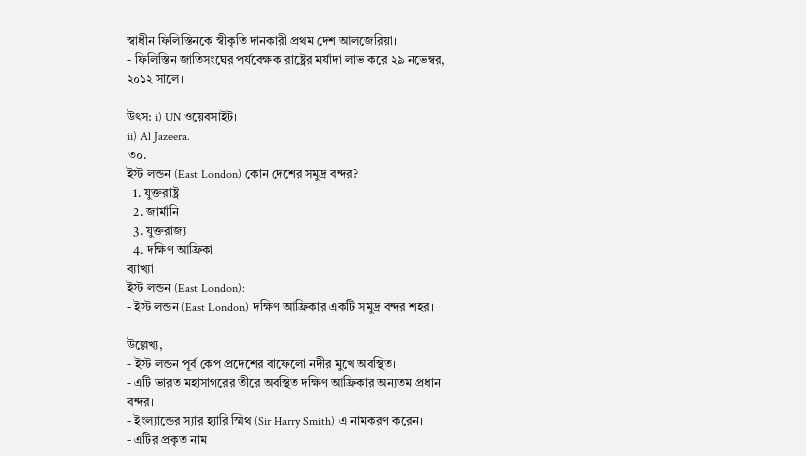স্বাধীন ফিলিস্তিনকে স্বীকৃতি দানকারী প্রথম দেশ আলজেরিয়া।
- ফিলিস্তিন জাতিসংঘের পর্যবেক্ষক রাষ্ট্রের মর্যাদা লাভ করে ২৯ নভেম্বর, ২০১২ সালে।

উৎস: i) UN ওয়েবসাইট।
ii) Al Jazeera.
৩০.
ইস্ট লন্ডন (East London) কোন দেশের সমুদ্র বন্দর?
  1. যুক্তরাষ্ট্র
  2. জার্মানি
  3. যুক্তরাজ্য
  4. দক্ষিণ আফ্রিকা
ব্যাখ্যা
ইস্ট লন্ডন (East London):
- ইস্ট লন্ডন (East London) দক্ষিণ আফ্রিকার একটি সমুদ্র বন্দর শহর।

উল্লেখ্য,
- ইস্ট লন্ডন পূর্ব কেপ প্রদেশের বাফেলো নদীর মুখে অবস্থিত।
- এটি ভারত মহাসাগরের তীরে অবস্থিত দক্ষিণ আফ্রিকার অন্যতম প্রধান বন্দর।
- ইংল্যান্ডের স্যার হ্যারি স্মিথ (Sir Harry Smith) এ নামকরণ করেন।
- এটির প্রকৃত নাম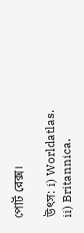পোর্ট রেক্স।

উৎস: i) Worldatlas.
ii) Britannica.